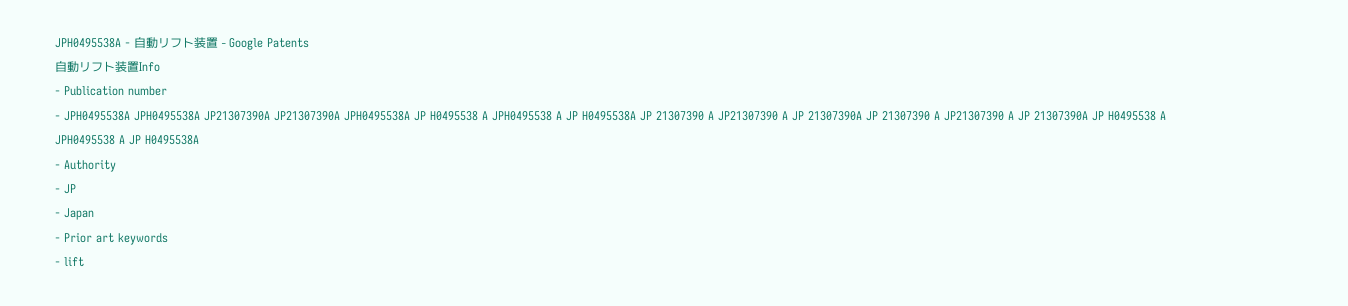JPH0495538A - 自動リフト装置 - Google Patents
自動リフト装置Info
- Publication number
- JPH0495538A JPH0495538A JP21307390A JP21307390A JPH0495538A JP H0495538 A JPH0495538 A JP H0495538A JP 21307390 A JP21307390 A JP 21307390A JP 21307390 A JP21307390 A JP 21307390A JP H0495538 A JPH0495538 A JP H0495538A
- Authority
- JP
- Japan
- Prior art keywords
- lift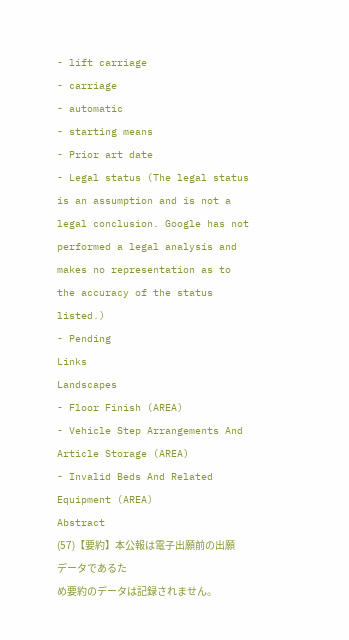- lift carriage
- carriage
- automatic
- starting means
- Prior art date
- Legal status (The legal status is an assumption and is not a legal conclusion. Google has not performed a legal analysis and makes no representation as to the accuracy of the status listed.)
- Pending
Links
Landscapes
- Floor Finish (AREA)
- Vehicle Step Arrangements And Article Storage (AREA)
- Invalid Beds And Related Equipment (AREA)
Abstract
(57)【要約】本公報は電子出願前の出願データであるた
め要約のデータは記録されません。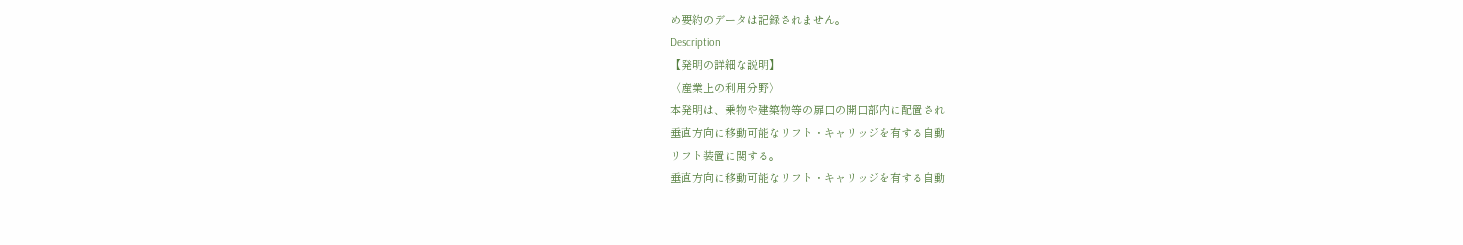め要約のデータは記録されません。
Description
【発明の詳細な説明】
〈産業上の利用分野〉
本発明は、乗物や建築物等の扉口の開口部内に配置され
垂直方向に移動可能なリフト・キャリッジを有する自動
リフト装置に関する。
垂直方向に移動可能なリフト・キャリッジを有する自動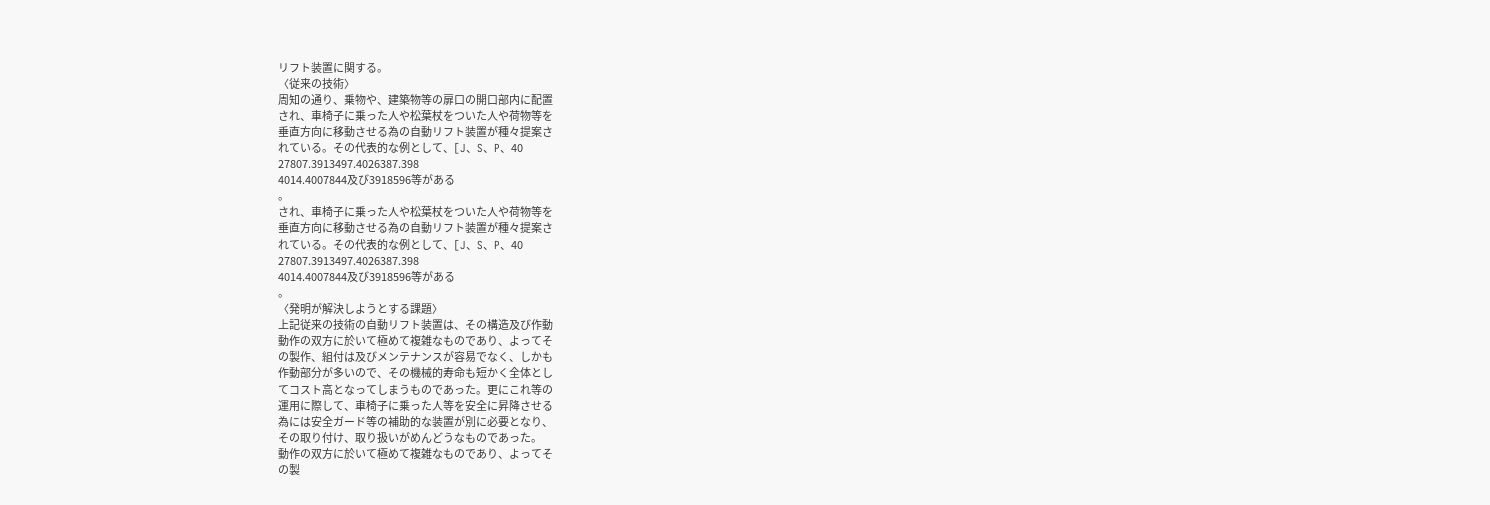リフト装置に関する。
〈従来の技術〉
周知の通り、乗物や、建築物等の扉口の開口部内に配置
され、車椅子に乗った人や松葉杖をついた人や荷物等を
垂直方向に移動させる為の自動リフト装置が種々提案さ
れている。その代表的な例として、[J、S、P、40
27807.3913497.4026387.398
4014.4007844及び3918596等がある
。
され、車椅子に乗った人や松葉杖をついた人や荷物等を
垂直方向に移動させる為の自動リフト装置が種々提案さ
れている。その代表的な例として、[J、S、P、40
27807.3913497.4026387.398
4014.4007844及び3918596等がある
。
〈発明が解決しようとする課題〉
上記従来の技術の自動リフト装置は、その構造及び作動
動作の双方に於いて極めて複雑なものであり、よってそ
の製作、組付は及びメンテナンスが容易でなく、しかも
作動部分が多いので、その機械的寿命も短かく全体とし
てコスト高となってしまうものであった。更にこれ等の
運用に際して、車椅子に乗った人等を安全に昇降させる
為には安全ガード等の補助的な装置が別に必要となり、
その取り付け、取り扱いがめんどうなものであった。
動作の双方に於いて極めて複雑なものであり、よってそ
の製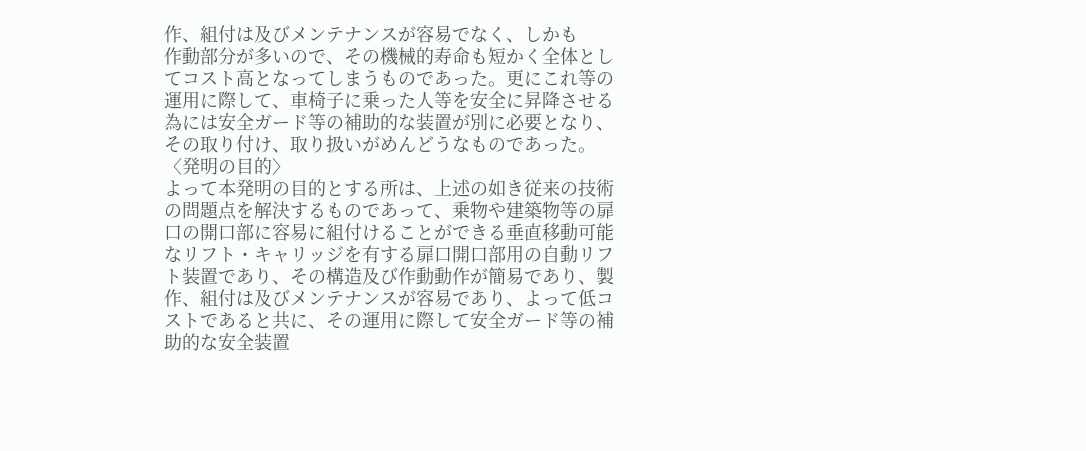作、組付は及びメンテナンスが容易でなく、しかも
作動部分が多いので、その機械的寿命も短かく全体とし
てコスト高となってしまうものであった。更にこれ等の
運用に際して、車椅子に乗った人等を安全に昇降させる
為には安全ガード等の補助的な装置が別に必要となり、
その取り付け、取り扱いがめんどうなものであった。
〈発明の目的〉
よって本発明の目的とする所は、上述の如き従来の技術
の問題点を解決するものであって、乗物や建築物等の扉
口の開口部に容易に組付けることができる垂直移動可能
なリフト・キャリッジを有する扉口開口部用の自動リフ
ト装置であり、その構造及び作動動作が簡易であり、製
作、組付は及びメンテナンスが容易であり、よって低コ
ストであると共に、その運用に際して安全ガード等の補
助的な安全装置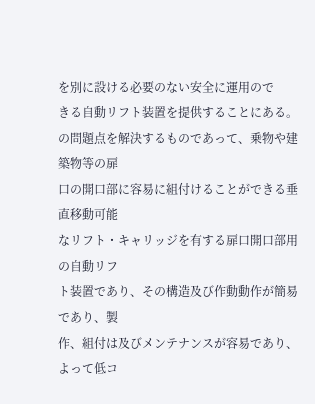を別に設ける必要のない安全に運用ので
きる自動リフト装置を提供することにある。
の問題点を解決するものであって、乗物や建築物等の扉
口の開口部に容易に組付けることができる垂直移動可能
なリフト・キャリッジを有する扉口開口部用の自動リフ
ト装置であり、その構造及び作動動作が簡易であり、製
作、組付は及びメンテナンスが容易であり、よって低コ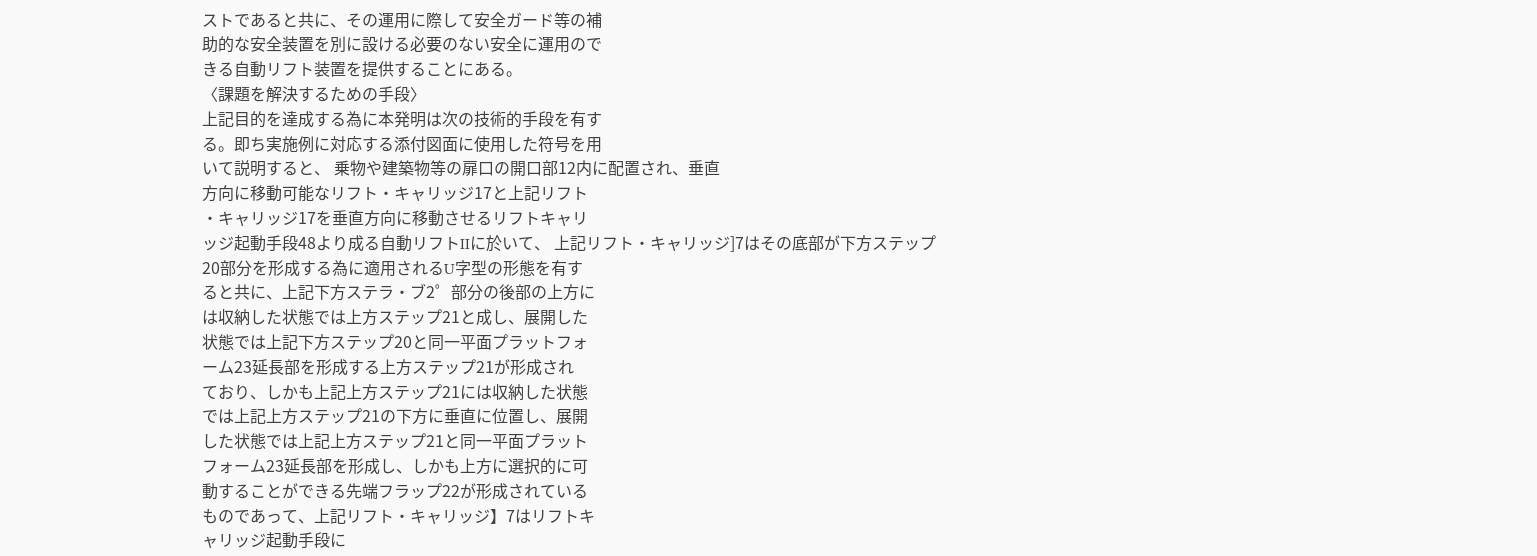ストであると共に、その運用に際して安全ガード等の補
助的な安全装置を別に設ける必要のない安全に運用ので
きる自動リフト装置を提供することにある。
〈課題を解決するための手段〉
上記目的を達成する為に本発明は次の技術的手段を有す
る。即ち実施例に対応する添付図面に使用した符号を用
いて説明すると、 乗物や建築物等の扉口の開口部12内に配置され、垂直
方向に移動可能なリフト・キャリッジ17と上記リフト
・キャリッジ17を垂直方向に移動させるリフトキャリ
ッジ起動手段48より成る自動リフトIIに於いて、 上記リフト・キャリッジ]7はその底部が下方ステップ
20部分を形成する為に適用されるU字型の形態を有す
ると共に、上記下方ステラ・ブ2゜部分の後部の上方に
は収納した状態では上方ステップ21と成し、展開した
状態では上記下方ステップ20と同一平面プラットフォ
ーム23延長部を形成する上方ステップ21が形成され
ており、しかも上記上方ステップ21には収納した状態
では上記上方ステップ21の下方に垂直に位置し、展開
した状態では上記上方ステップ21と同一平面プラット
フォーム23延長部を形成し、しかも上方に選択的に可
動することができる先端フラップ22が形成されている
ものであって、上記リフト・キャリッジ】7はリフトキ
ャリッジ起動手段に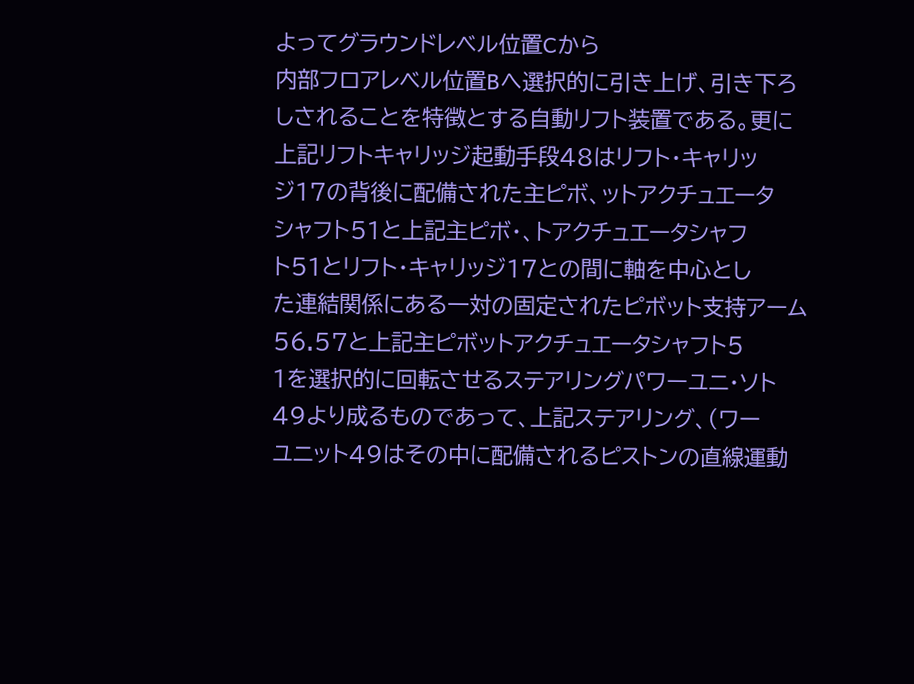よってグラウンドレベル位置Cから
内部フロアレベル位置Bへ選択的に引き上げ、引き下ろ
しされることを特徴とする自動リフト装置である。更に
上記リフトキャリッジ起動手段48はリフト・キャリッ
ジ17の背後に配備された主ピボ、ットアクチュエータ
シャフト51と上記主ピボ・、トアクチュエータシャフ
ト51とリフト・キャリッジ17との間に軸を中心とし
た連結関係にある一対の固定されたピボット支持アーム
56.57と上記主ピボットアクチュエータシャフト5
1を選択的に回転させるステアリングパワーユニ・ソト
49より成るものであって、上記ステアリング、(ワー
ユニット49はその中に配備されるピストンの直線運動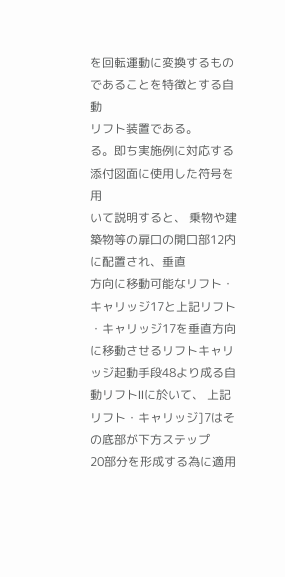を回転運動に変換するものであることを特徴とする自動
リフト装置である。
る。即ち実施例に対応する添付図面に使用した符号を用
いて説明すると、 乗物や建築物等の扉口の開口部12内に配置され、垂直
方向に移動可能なリフト・キャリッジ17と上記リフト
・キャリッジ17を垂直方向に移動させるリフトキャリ
ッジ起動手段48より成る自動リフトIIに於いて、 上記リフト・キャリッジ]7はその底部が下方ステップ
20部分を形成する為に適用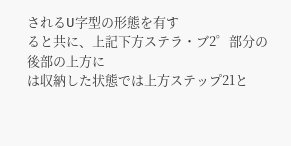されるU字型の形態を有す
ると共に、上記下方ステラ・ブ2゜部分の後部の上方に
は収納した状態では上方ステップ21と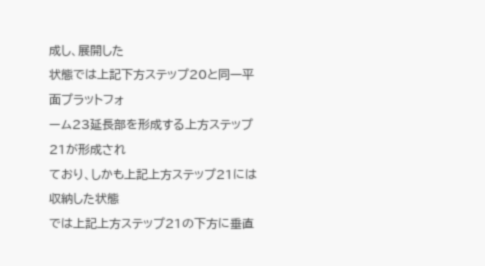成し、展開した
状態では上記下方ステップ20と同一平面プラットフォ
ーム23延長部を形成する上方ステップ21が形成され
ており、しかも上記上方ステップ21には収納した状態
では上記上方ステップ21の下方に垂直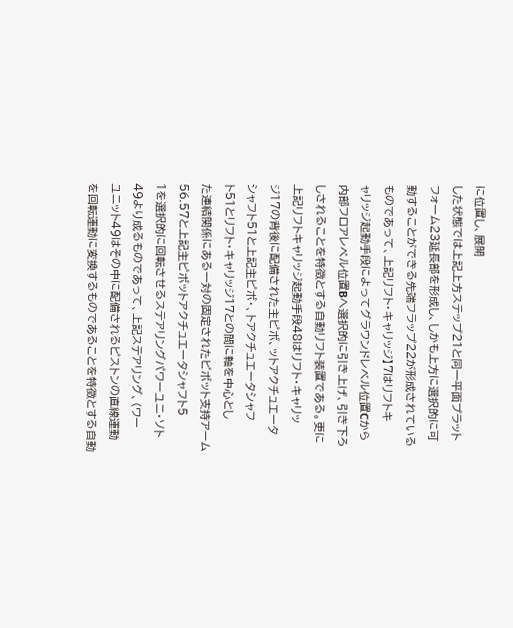に位置し、展開
した状態では上記上方ステップ21と同一平面プラット
フォーム23延長部を形成し、しかも上方に選択的に可
動することができる先端フラップ22が形成されている
ものであって、上記リフト・キャリッジ】7はリフトキ
ャリッジ起動手段によってグラウンドレベル位置Cから
内部フロアレベル位置Bへ選択的に引き上げ、引き下ろ
しされることを特徴とする自動リフト装置である。更に
上記リフトキャリッジ起動手段48はリフト・キャリッ
ジ17の背後に配備された主ピボ、ットアクチュエータ
シャフト51と上記主ピボ・、トアクチュエータシャフ
ト51とリフト・キャリッジ17との間に軸を中心とし
た連結関係にある一対の固定されたピボット支持アーム
56.57と上記主ピボットアクチュエータシャフト5
1を選択的に回転させるステアリングパワーユニ・ソト
49より成るものであって、上記ステアリング、(ワー
ユニット49はその中に配備されるピストンの直線運動
を回転運動に変換するものであることを特徴とする自動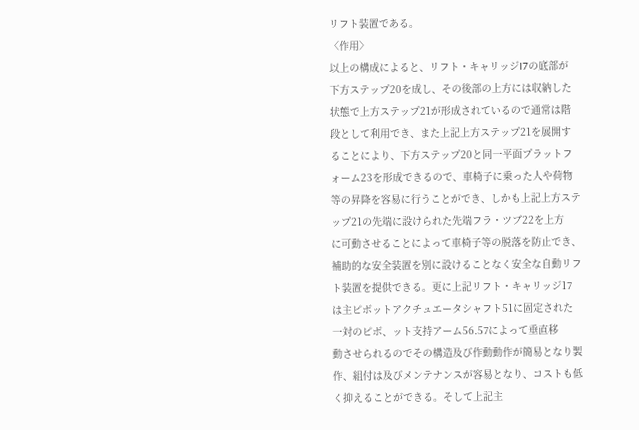リフト装置である。
〈作用〉
以上の構成によると、リフト・キャリッジI7の底部が
下方ステップ20を成し、その後部の上方には収納した
状態で上方ステップ21が形成されているので通常は階
段として利用でき、また上記上方ステップ21を展開す
ることにより、下方ステップ20と同一平面プラットフ
ォーム23を形成できるので、車椅子に乗った人や荷物
等の昇降を容易に行うことができ、しかも上記上方ステ
ップ21の先端に設けられた先端フラ・ツブ22を上方
に可動させることによって車椅子等の脱落を防止でき、
補助的な安全装置を別に設けることなく安全な自動リフ
ト装置を提供できる。更に上記リフト・キャリッジ17
は主ピボットアクチュエータシャフト51に固定された
一対のピボ、ット支持アーム56.57によって垂直移
動させられるのでその構造及び作動動作が簡易となり製
作、組付は及びメンテナンスが容易となり、コストも低
く抑えることができる。そして上記主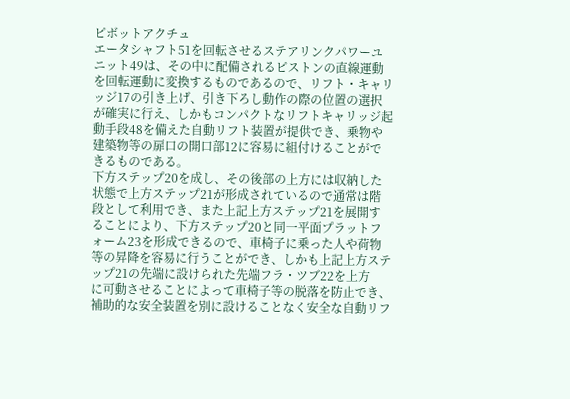ピボットアクチュ
エータシャフト51を回転させるステアリンクパワーユ
ニット49は、その中に配備されるピストンの直線運動
を回転運動に変換するものであるので、リフト・キャリ
ッジ17の引き上げ、引き下ろし動作の際の位置の選択
が確実に行え、しかもコンパクトなリフトキャリッジ起
動手段48を備えた自動リフト装置が提供でき、乗物や
建築物等の扉口の開口部12に容易に組付けることがで
きるものである。
下方ステップ20を成し、その後部の上方には収納した
状態で上方ステップ21が形成されているので通常は階
段として利用でき、また上記上方ステップ21を展開す
ることにより、下方ステップ20と同一平面プラットフ
ォーム23を形成できるので、車椅子に乗った人や荷物
等の昇降を容易に行うことができ、しかも上記上方ステ
ップ21の先端に設けられた先端フラ・ツブ22を上方
に可動させることによって車椅子等の脱落を防止でき、
補助的な安全装置を別に設けることなく安全な自動リフ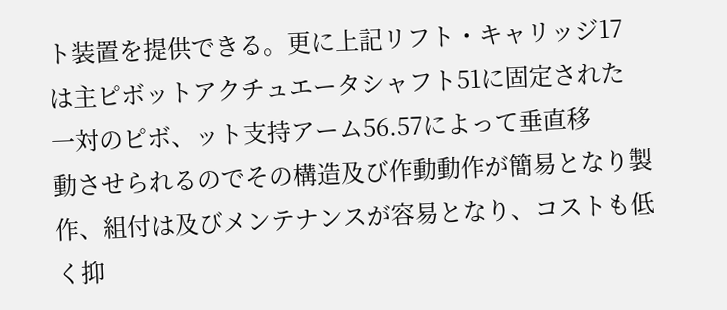ト装置を提供できる。更に上記リフト・キャリッジ17
は主ピボットアクチュエータシャフト51に固定された
一対のピボ、ット支持アーム56.57によって垂直移
動させられるのでその構造及び作動動作が簡易となり製
作、組付は及びメンテナンスが容易となり、コストも低
く抑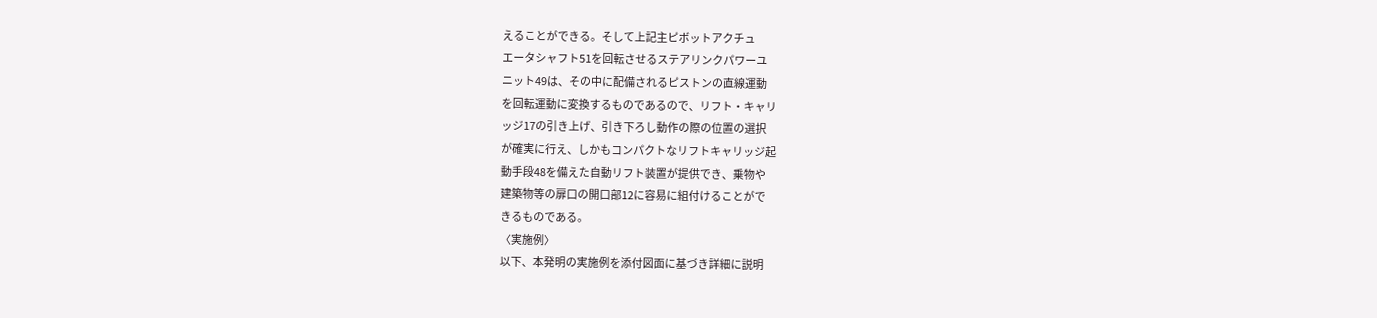えることができる。そして上記主ピボットアクチュ
エータシャフト51を回転させるステアリンクパワーユ
ニット49は、その中に配備されるピストンの直線運動
を回転運動に変換するものであるので、リフト・キャリ
ッジ17の引き上げ、引き下ろし動作の際の位置の選択
が確実に行え、しかもコンパクトなリフトキャリッジ起
動手段48を備えた自動リフト装置が提供でき、乗物や
建築物等の扉口の開口部12に容易に組付けることがで
きるものである。
〈実施例〉
以下、本発明の実施例を添付図面に基づき詳細に説明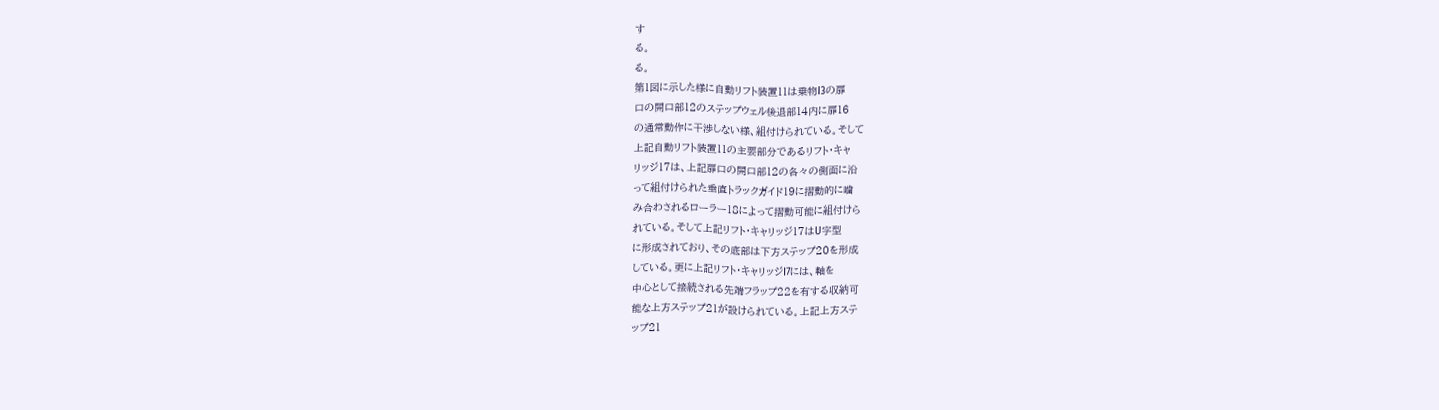す
る。
る。
第1図に示した様に自動リフト装置11は乗物I3の扉
口の開口部12のステップウェル後退部14内に扉16
の通常動作に干渉しない様、組付けられている。そして
上記自動リフト装置11の主要部分であるリフト・キャ
リッジ17は、上記扉口の開口部12の各々の側面に沿
って組付けられた垂直トラックガイド19に摺動的に噛
み合わされるローラー18によって摺動可能に組付けら
れている。そして上記リフト・キャリッジ17はU字型
に形成されており、その底部は下方ステップ20を形成
している。更に上記リフト・キャリッジI7には、軸を
中心として接続される先端フラップ22を有する収納可
能な上方ステップ21が設けられている。上記上方ステ
ップ21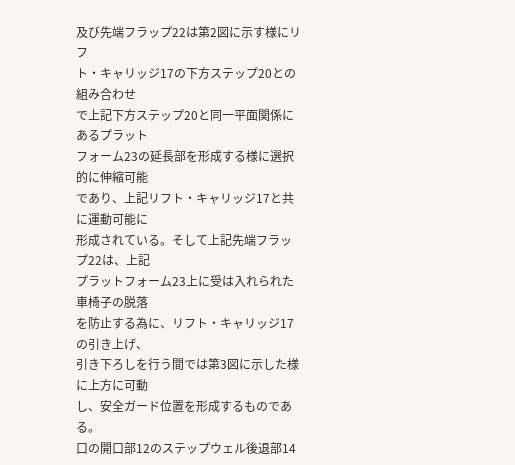及び先端フラップ22は第2図に示す様にリフ
ト・キャリッジ17の下方ステップ20との組み合わせ
で上記下方ステップ20と同一平面関係にあるプラット
フォーム23の延長部を形成する様に選択的に伸縮可能
であり、上記リフト・キャリッジ17と共に運動可能に
形成されている。そして上記先端フラップ22は、上記
プラットフォーム23上に受は入れられた車椅子の脱落
を防止する為に、リフト・キャリッジ17の引き上げ、
引き下ろしを行う間では第3図に示した様に上方に可動
し、安全ガード位置を形成するものである。
口の開口部12のステップウェル後退部14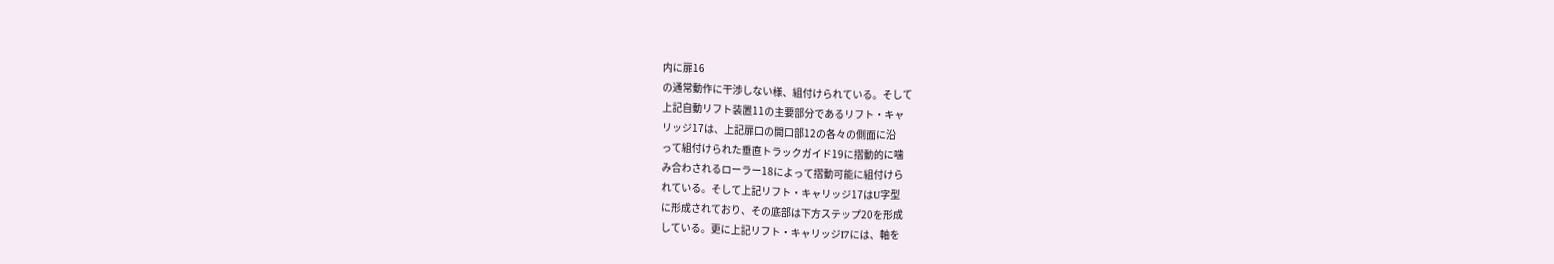内に扉16
の通常動作に干渉しない様、組付けられている。そして
上記自動リフト装置11の主要部分であるリフト・キャ
リッジ17は、上記扉口の開口部12の各々の側面に沿
って組付けられた垂直トラックガイド19に摺動的に噛
み合わされるローラー18によって摺動可能に組付けら
れている。そして上記リフト・キャリッジ17はU字型
に形成されており、その底部は下方ステップ20を形成
している。更に上記リフト・キャリッジI7には、軸を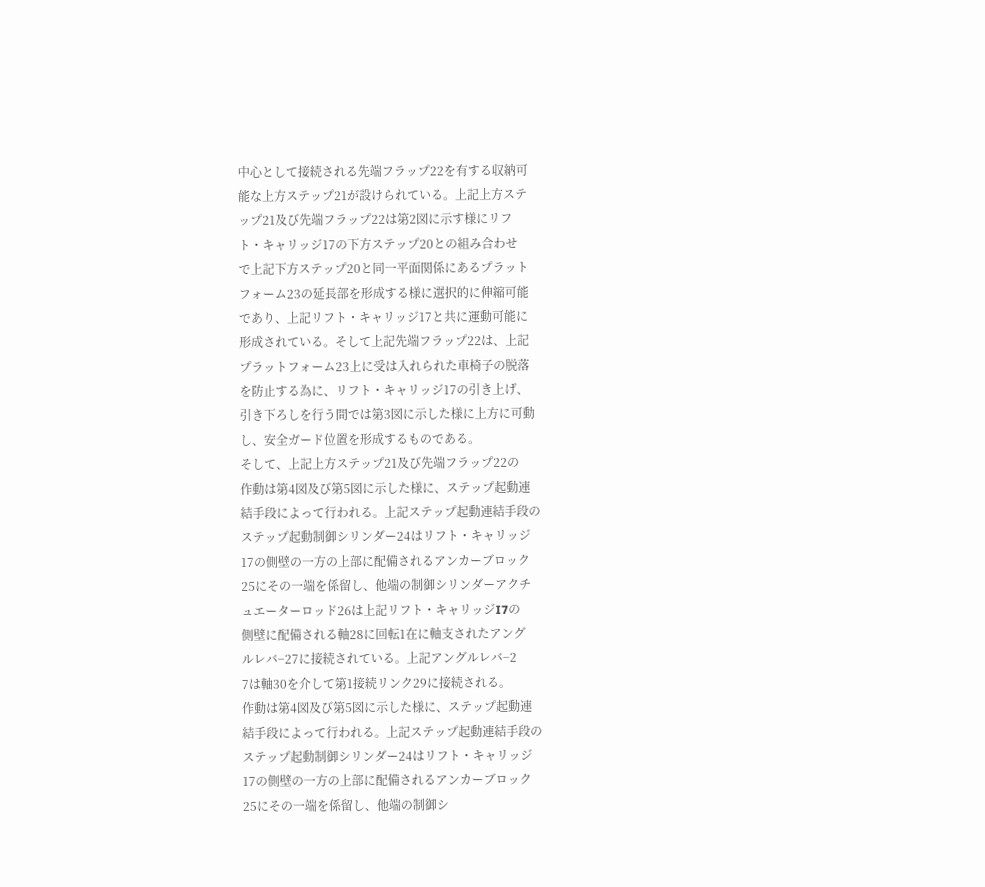中心として接続される先端フラップ22を有する収納可
能な上方ステップ21が設けられている。上記上方ステ
ップ21及び先端フラップ22は第2図に示す様にリフ
ト・キャリッジ17の下方ステップ20との組み合わせ
で上記下方ステップ20と同一平面関係にあるプラット
フォーム23の延長部を形成する様に選択的に伸縮可能
であり、上記リフト・キャリッジ17と共に運動可能に
形成されている。そして上記先端フラップ22は、上記
プラットフォーム23上に受は入れられた車椅子の脱落
を防止する為に、リフト・キャリッジ17の引き上げ、
引き下ろしを行う間では第3図に示した様に上方に可動
し、安全ガード位置を形成するものである。
そして、上記上方ステップ21及び先端フラップ22の
作動は第4図及び第5図に示した様に、ステップ起動連
結手段によって行われる。上記ステップ起動連結手段の
ステップ起動制御シリンダー24はリフト・キャリッジ
17の側壁の一方の上部に配備されるアンカーブロック
25にその一端を係留し、他端の制御シリンダーアクチ
ュエーターロッド26は上記リフト・キャリッジI7の
側壁に配備される軸28に回転1在に軸支されたアング
ルレバ−27に接続されている。上記アングルレバ−2
7は軸30を介して第1接続リンク29に接続される。
作動は第4図及び第5図に示した様に、ステップ起動連
結手段によって行われる。上記ステップ起動連結手段の
ステップ起動制御シリンダー24はリフト・キャリッジ
17の側壁の一方の上部に配備されるアンカーブロック
25にその一端を係留し、他端の制御シ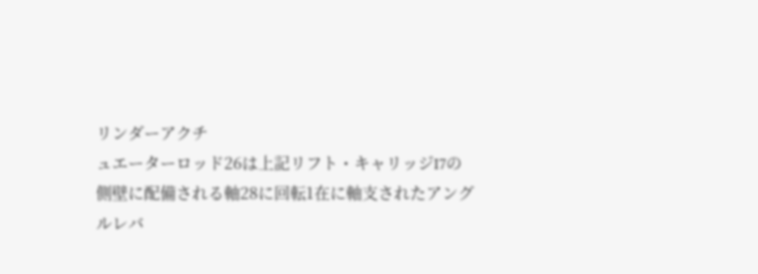リンダーアクチ
ュエーターロッド26は上記リフト・キャリッジI7の
側壁に配備される軸28に回転1在に軸支されたアング
ルレバ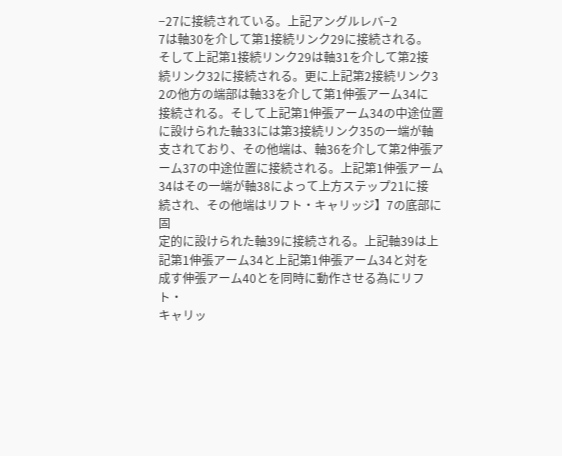−27に接続されている。上記アングルレバ−2
7は軸30を介して第1接続リンク29に接続される。
そして上記第1接続リンク29は軸31を介して第2接
続リンク32に接続される。更に上記第2接続リンク3
2の他方の端部は軸33を介して第1伸張アーム34に
接続される。そして上記第1伸張アーム34の中途位置
に設けられた軸33には第3接続リンク35の一端が軸
支されており、その他端は、軸36を介して第2伸張ア
ーム37の中途位置に接続される。上記第1伸張アーム
34はその一端が軸38によって上方ステップ21に接
続され、その他端はリフト・キャリッジ】7の底部に固
定的に設けられた軸39に接続される。上記軸39は上
記第1伸張アーム34と上記第1伸張アーム34と対を
成す伸張アーム40とを同時に動作させる為にリフト・
キャリッ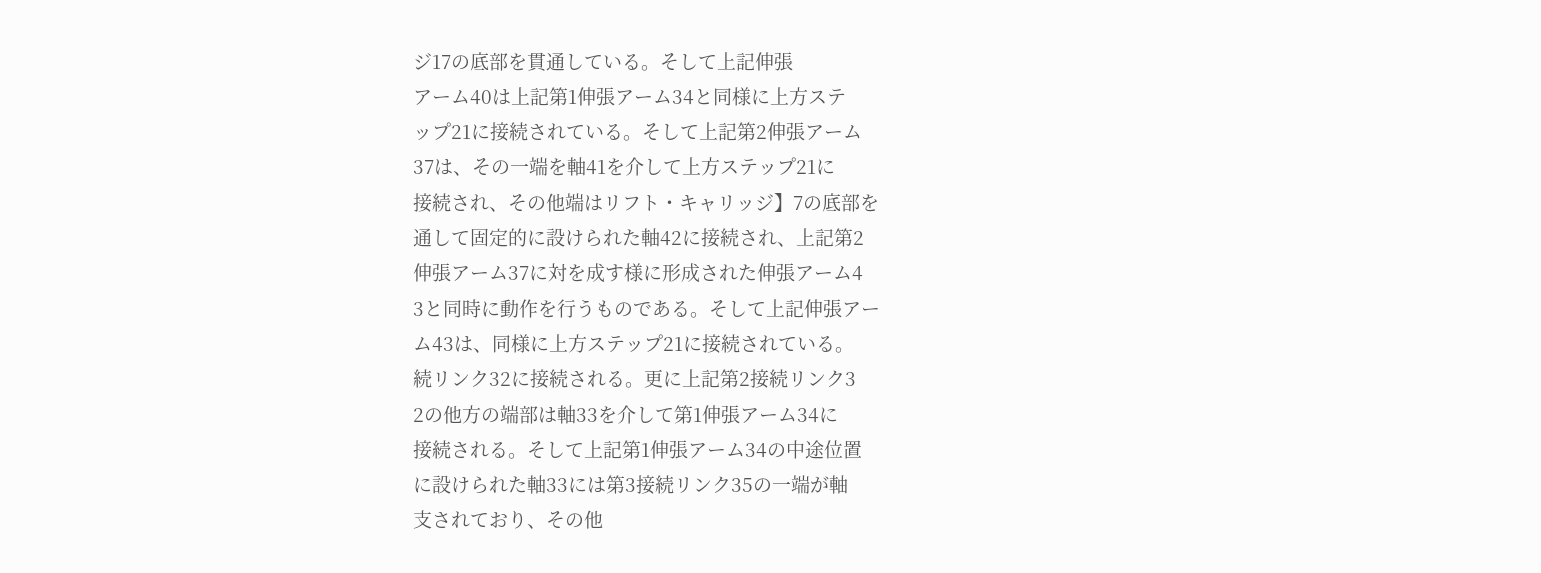ジ17の底部を貫通している。そして上記伸張
アーム40は上記第1伸張アーム34と同様に上方ステ
ップ21に接続されている。そして上記第2伸張アーム
37は、その一端を軸41を介して上方ステップ21に
接続され、その他端はリフト・キャリッジ】7の底部を
通して固定的に設けられた軸42に接続され、上記第2
伸張アーム37に対を成す様に形成された伸張アーム4
3と同時に動作を行うものである。そして上記伸張アー
ム43は、同様に上方ステップ21に接続されている。
続リンク32に接続される。更に上記第2接続リンク3
2の他方の端部は軸33を介して第1伸張アーム34に
接続される。そして上記第1伸張アーム34の中途位置
に設けられた軸33には第3接続リンク35の一端が軸
支されており、その他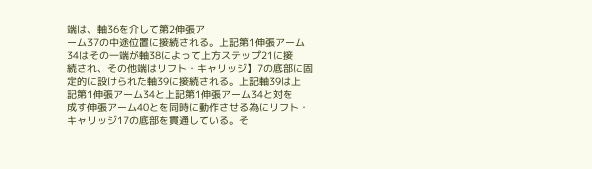端は、軸36を介して第2伸張ア
ーム37の中途位置に接続される。上記第1伸張アーム
34はその一端が軸38によって上方ステップ21に接
続され、その他端はリフト・キャリッジ】7の底部に固
定的に設けられた軸39に接続される。上記軸39は上
記第1伸張アーム34と上記第1伸張アーム34と対を
成す伸張アーム40とを同時に動作させる為にリフト・
キャリッジ17の底部を貫通している。そ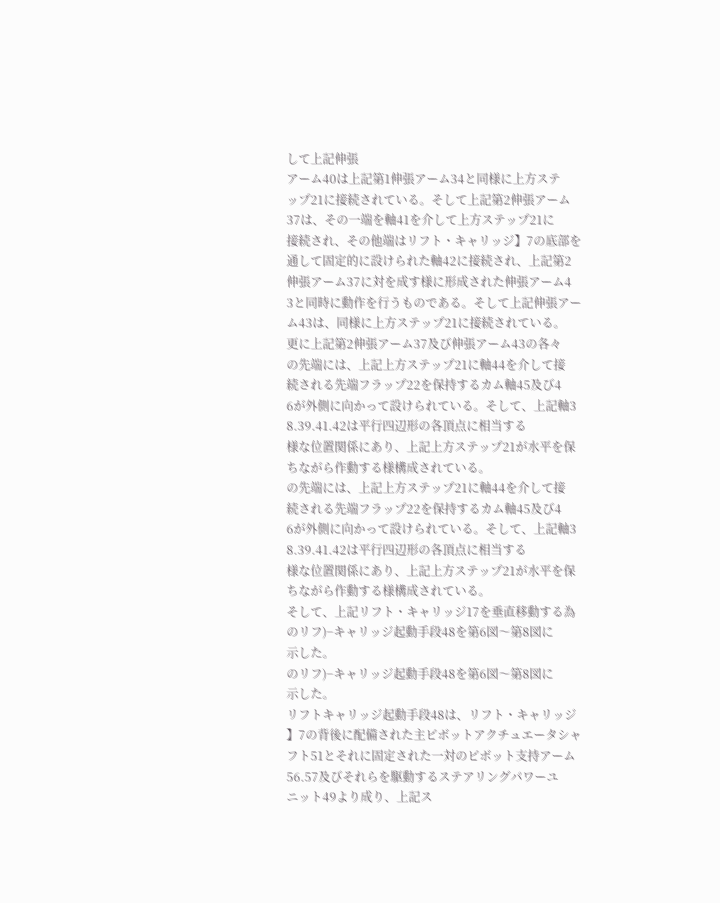して上記伸張
アーム40は上記第1伸張アーム34と同様に上方ステ
ップ21に接続されている。そして上記第2伸張アーム
37は、その一端を軸41を介して上方ステップ21に
接続され、その他端はリフト・キャリッジ】7の底部を
通して固定的に設けられた軸42に接続され、上記第2
伸張アーム37に対を成す様に形成された伸張アーム4
3と同時に動作を行うものである。そして上記伸張アー
ム43は、同様に上方ステップ21に接続されている。
更に上記第2伸張アーム37及び伸張アーム43の各々
の先端には、上記上方ステップ21に軸44を介して接
続される先端フラップ22を保持するカム軸45及び4
6が外側に向かって設けられている。そして、上記軸3
8.39.41.42は平行四辺形の各頂点に相当する
様な位置関係にあり、上記上方ステップ21が水平を保
ちながら作動する様構成されている。
の先端には、上記上方ステップ21に軸44を介して接
続される先端フラップ22を保持するカム軸45及び4
6が外側に向かって設けられている。そして、上記軸3
8.39.41.42は平行四辺形の各頂点に相当する
様な位置関係にあり、上記上方ステップ21が水平を保
ちながら作動する様構成されている。
そして、上記リフト・キャリッジ17を垂直移動する為
のリフ)−キャリッジ起動手段48を第6図〜第8図に
示した。
のリフ)−キャリッジ起動手段48を第6図〜第8図に
示した。
リフトキャリッジ起動手段48は、リフト・キャリッジ
】7の背後に配備された主ピボットアクチュエータシャ
フト51とそれに固定された一対のピボット支持アーム
56.57及びそれらを駆動するステアリングパワーユ
ニット49より成り、上記ス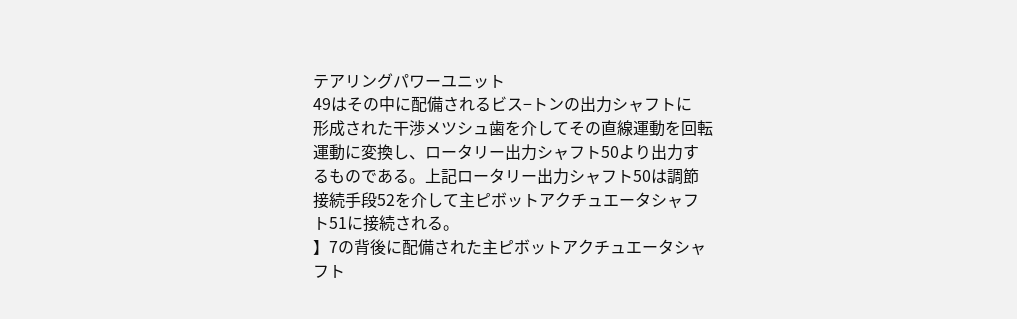テアリングパワーユニット
49はその中に配備されるビス−トンの出力シャフトに
形成された干渉メツシュ歯を介してその直線運動を回転
運動に変換し、ロータリー出力シャフト50より出力す
るものである。上記ロータリー出力シャフト50は調節
接続手段52を介して主ピボットアクチュエータシャフ
ト51に接続される。
】7の背後に配備された主ピボットアクチュエータシャ
フト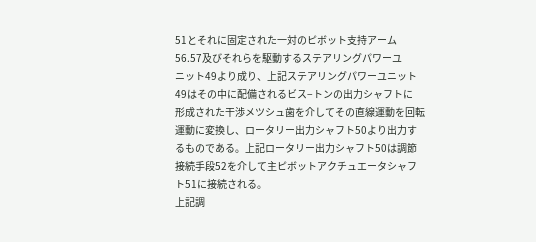51とそれに固定された一対のピボット支持アーム
56.57及びそれらを駆動するステアリングパワーユ
ニット49より成り、上記ステアリングパワーユニット
49はその中に配備されるビス−トンの出力シャフトに
形成された干渉メツシュ歯を介してその直線運動を回転
運動に変換し、ロータリー出力シャフト50より出力す
るものである。上記ロータリー出力シャフト50は調節
接続手段52を介して主ピボットアクチュエータシャフ
ト51に接続される。
上記調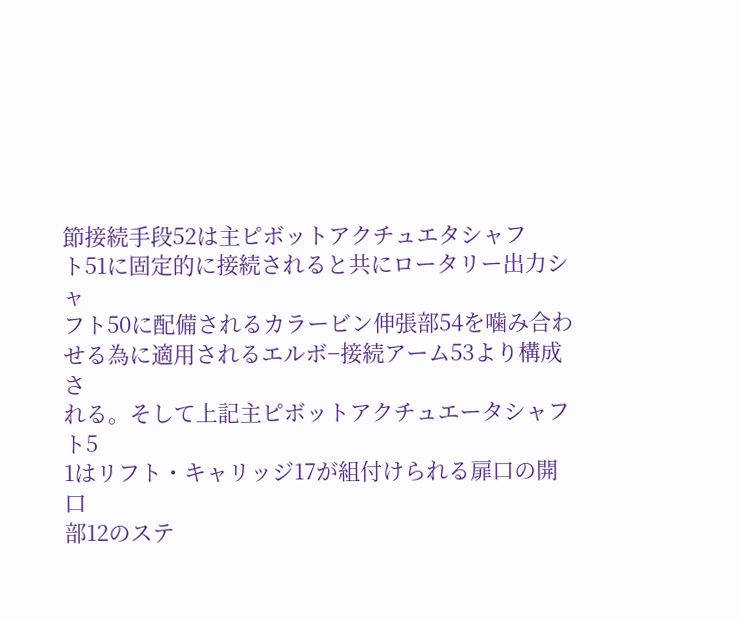節接続手段52は主ピボットアクチュエタシャフ
ト51に固定的に接続されると共にロータリー出力シャ
フト50に配備されるカラービン伸張部54を噛み合わ
せる為に適用されるエルボ−接続アーム53より構成さ
れる。そして上記主ピボットアクチュエータシャフト5
1はリフト・キャリッジ17が組付けられる扉口の開口
部12のステ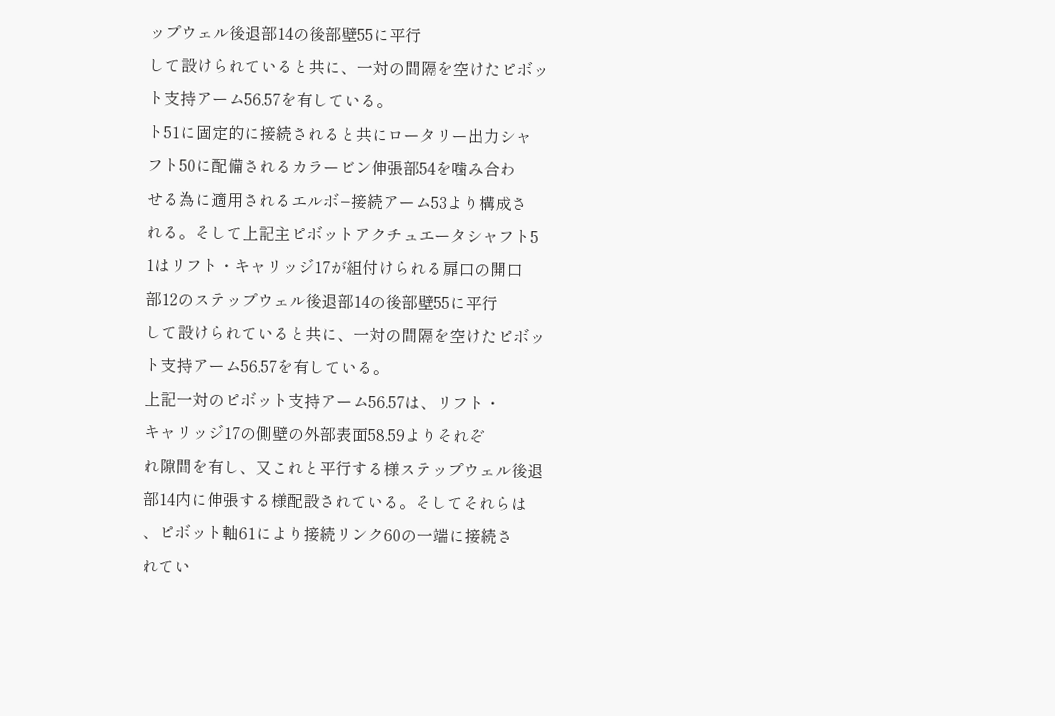ップウェル後退部14の後部壁55に平行
して設けられていると共に、一対の間隔を空けたピボッ
ト支持アーム56.57を有している。
ト51に固定的に接続されると共にロータリー出力シャ
フト50に配備されるカラービン伸張部54を噛み合わ
せる為に適用されるエルボ−接続アーム53より構成さ
れる。そして上記主ピボットアクチュエータシャフト5
1はリフト・キャリッジ17が組付けられる扉口の開口
部12のステップウェル後退部14の後部壁55に平行
して設けられていると共に、一対の間隔を空けたピボッ
ト支持アーム56.57を有している。
上記一対のピボット支持アーム56.57は、リフト・
キャリッジ17の側壁の外部表面58.59よりそれぞ
れ隙間を有し、又これと平行する様ステップウェル後退
部14内に伸張する様配設されている。そしてそれらは
、ピボット軸61により接続リンク60の一端に接続さ
れてい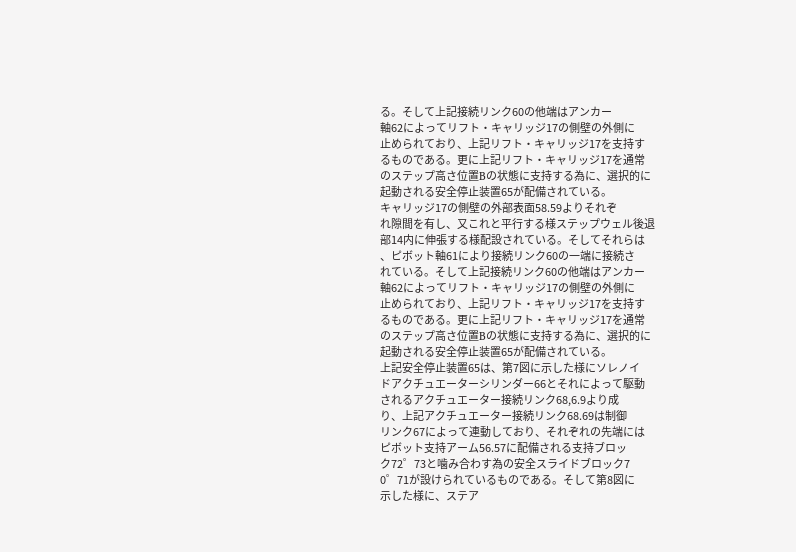る。そして上記接続リンク60の他端はアンカー
軸62によってリフト・キャリッジ17の側壁の外側に
止められており、上記リフト・キャリッジ17を支持す
るものである。更に上記リフト・キャリッジ17を通常
のステップ高さ位置Bの状態に支持する為に、選択的に
起動される安全停止装置65が配備されている。
キャリッジ17の側壁の外部表面58.59よりそれぞ
れ隙間を有し、又これと平行する様ステップウェル後退
部14内に伸張する様配設されている。そしてそれらは
、ピボット軸61により接続リンク60の一端に接続さ
れている。そして上記接続リンク60の他端はアンカー
軸62によってリフト・キャリッジ17の側壁の外側に
止められており、上記リフト・キャリッジ17を支持す
るものである。更に上記リフト・キャリッジ17を通常
のステップ高さ位置Bの状態に支持する為に、選択的に
起動される安全停止装置65が配備されている。
上記安全停止装置65は、第7図に示した様にソレノイ
ドアクチュエーターシリンダー66とそれによって駆動
されるアクチュエーター接続リンク68,6.9より成
り、上記アクチュエーター接続リンク68.69は制御
リンク67によって連動しており、それぞれの先端には
ピボット支持アーム56.57に配備される支持ブロッ
ク72゜73と噛み合わす為の安全スライドブロック7
0゜71が設けられているものである。そして第8図に
示した様に、ステア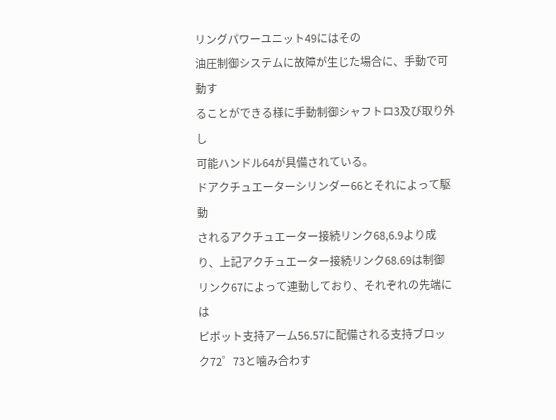リングパワーユニット49にはその
油圧制御システムに故障が生じた場合に、手動で可動す
ることができる様に手動制御シャフトロ3及び取り外し
可能ハンドル64が具備されている。
ドアクチュエーターシリンダー66とそれによって駆動
されるアクチュエーター接続リンク68,6.9より成
り、上記アクチュエーター接続リンク68.69は制御
リンク67によって連動しており、それぞれの先端には
ピボット支持アーム56.57に配備される支持ブロッ
ク72゜73と噛み合わす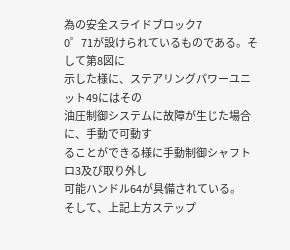為の安全スライドブロック7
0゜71が設けられているものである。そして第8図に
示した様に、ステアリングパワーユニット49にはその
油圧制御システムに故障が生じた場合に、手動で可動す
ることができる様に手動制御シャフトロ3及び取り外し
可能ハンドル64が具備されている。
そして、上記上方ステップ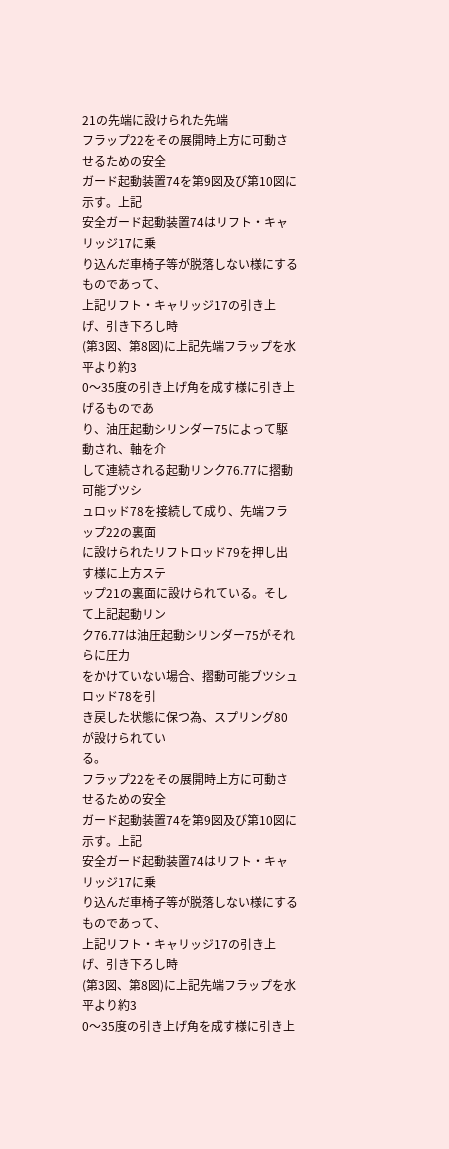21の先端に設けられた先端
フラップ22をその展開時上方に可動させるための安全
ガード起動装置74を第9図及び第10図に示す。上記
安全ガード起動装置74はリフト・キャリッジ17に乗
り込んだ車椅子等が脱落しない様にするものであって、
上記リフト・キャリッジ17の引き上げ、引き下ろし時
(第3図、第8図)に上記先端フラップを水平より約3
0〜35度の引き上げ角を成す様に引き上げるものであ
り、油圧起動シリンダー75によって駆動され、軸を介
して連続される起動リンク76.77に摺動可能ブツシ
ュロッド78を接続して成り、先端フラップ22の裏面
に設けられたリフトロッド79を押し出す様に上方ステ
ップ21の裏面に設けられている。そして上記起動リン
ク76.77は油圧起動シリンダー75がそれらに圧力
をかけていない場合、摺動可能ブツシュロッド78を引
き戻した状態に保つ為、スプリング80が設けられてい
る。
フラップ22をその展開時上方に可動させるための安全
ガード起動装置74を第9図及び第10図に示す。上記
安全ガード起動装置74はリフト・キャリッジ17に乗
り込んだ車椅子等が脱落しない様にするものであって、
上記リフト・キャリッジ17の引き上げ、引き下ろし時
(第3図、第8図)に上記先端フラップを水平より約3
0〜35度の引き上げ角を成す様に引き上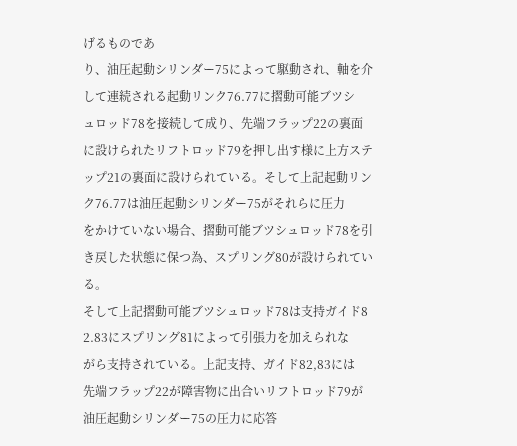げるものであ
り、油圧起動シリンダー75によって駆動され、軸を介
して連続される起動リンク76.77に摺動可能ブツシ
ュロッド78を接続して成り、先端フラップ22の裏面
に設けられたリフトロッド79を押し出す様に上方ステ
ップ21の裏面に設けられている。そして上記起動リン
ク76.77は油圧起動シリンダー75がそれらに圧力
をかけていない場合、摺動可能ブツシュロッド78を引
き戻した状態に保つ為、スプリング80が設けられてい
る。
そして上記摺動可能ブツシュロッド78は支持ガイド8
2.83にスプリング81によって引張力を加えられな
がら支持されている。上記支持、ガイド82,83には
先端フラップ22が障害物に出合いリフトロッド79が
油圧起動シリンダー75の圧力に応答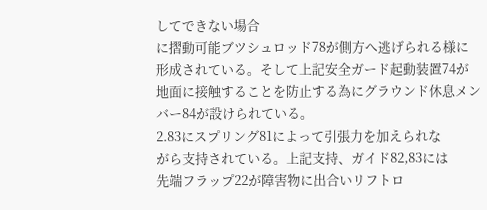してできない場合
に摺動可能ブツシュロッド78が側方へ逃げられる様に
形成されている。そして上記安全ガード起動装置74が
地面に接触することを防止する為にグラウンド休息メン
バー84が設けられている。
2.83にスプリング81によって引張力を加えられな
がら支持されている。上記支持、ガイド82,83には
先端フラップ22が障害物に出合いリフトロ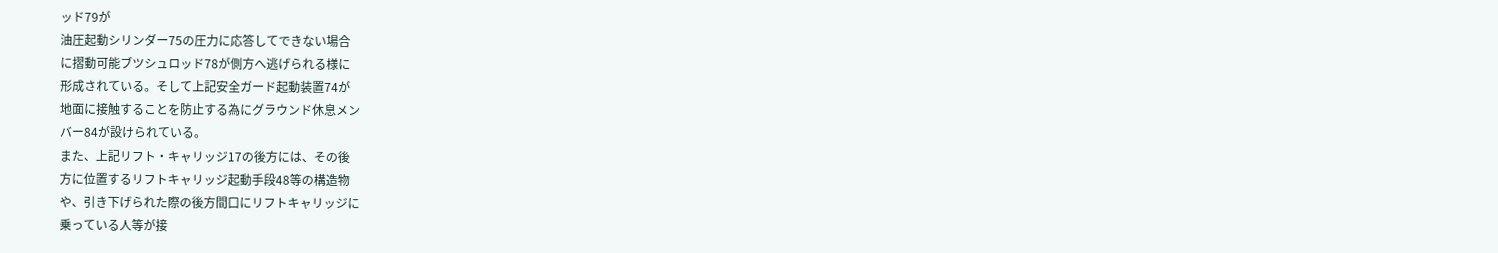ッド79が
油圧起動シリンダー75の圧力に応答してできない場合
に摺動可能ブツシュロッド78が側方へ逃げられる様に
形成されている。そして上記安全ガード起動装置74が
地面に接触することを防止する為にグラウンド休息メン
バー84が設けられている。
また、上記リフト・キャリッジ17の後方には、その後
方に位置するリフトキャリッジ起動手段48等の構造物
や、引き下げられた際の後方間口にリフトキャリッジに
乗っている人等が接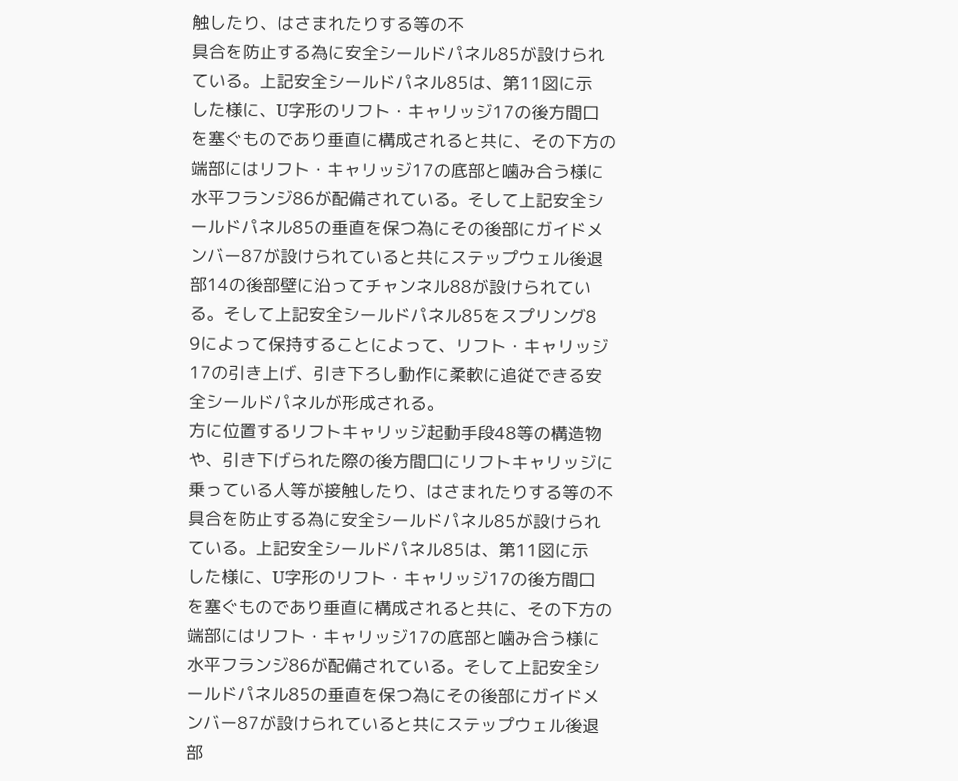触したり、はさまれたりする等の不
具合を防止する為に安全シールドパネル85が設けられ
ている。上記安全シールドパネル85は、第11図に示
した様に、U字形のリフト・キャリッジ17の後方間口
を塞ぐものであり垂直に構成されると共に、その下方の
端部にはリフト・キャリッジ17の底部と噛み合う様に
水平フランジ86が配備されている。そして上記安全シ
ールドパネル85の垂直を保つ為にその後部にガイドメ
ンバー87が設けられていると共にステップウェル後退
部14の後部壁に沿ってチャンネル88が設けられてい
る。そして上記安全シールドパネル85をスプリング8
9によって保持することによって、リフト・キャリッジ
17の引き上げ、引き下ろし動作に柔軟に追従できる安
全シールドパネルが形成される。
方に位置するリフトキャリッジ起動手段48等の構造物
や、引き下げられた際の後方間口にリフトキャリッジに
乗っている人等が接触したり、はさまれたりする等の不
具合を防止する為に安全シールドパネル85が設けられ
ている。上記安全シールドパネル85は、第11図に示
した様に、U字形のリフト・キャリッジ17の後方間口
を塞ぐものであり垂直に構成されると共に、その下方の
端部にはリフト・キャリッジ17の底部と噛み合う様に
水平フランジ86が配備されている。そして上記安全シ
ールドパネル85の垂直を保つ為にその後部にガイドメ
ンバー87が設けられていると共にステップウェル後退
部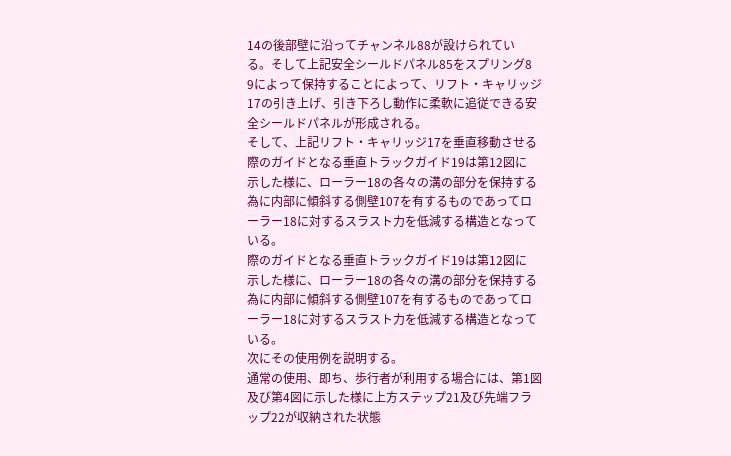14の後部壁に沿ってチャンネル88が設けられてい
る。そして上記安全シールドパネル85をスプリング8
9によって保持することによって、リフト・キャリッジ
17の引き上げ、引き下ろし動作に柔軟に追従できる安
全シールドパネルが形成される。
そして、上記リフト・キャリッジ17を垂直移動させる
際のガイドとなる垂直トラックガイド19は第12図に
示した様に、ローラー18の各々の溝の部分を保持する
為に内部に傾斜する側壁107を有するものであってロ
ーラー18に対するスラスト力を低減する構造となって
いる。
際のガイドとなる垂直トラックガイド19は第12図に
示した様に、ローラー18の各々の溝の部分を保持する
為に内部に傾斜する側壁107を有するものであってロ
ーラー18に対するスラスト力を低減する構造となって
いる。
次にその使用例を説明する。
通常の使用、即ち、歩行者が利用する場合には、第1図
及び第4図に示した様に上方ステップ21及び先端フラ
ップ22が収納された状態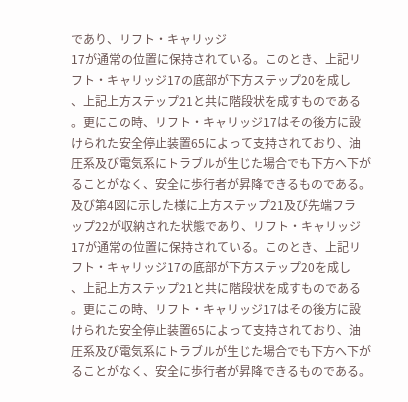であり、リフト・キャリッジ
17が通常の位置に保持されている。このとき、上記リ
フト・キャリッジ17の底部が下方ステップ20を成し
、上記上方ステップ21と共に階段状を成すものである
。更にこの時、リフト・キャリッジ17はその後方に設
けられた安全停止装置65によって支持されており、油
圧系及び電気系にトラブルが生じた場合でも下方へ下が
ることがなく、安全に歩行者が昇降できるものである。
及び第4図に示した様に上方ステップ21及び先端フラ
ップ22が収納された状態であり、リフト・キャリッジ
17が通常の位置に保持されている。このとき、上記リ
フト・キャリッジ17の底部が下方ステップ20を成し
、上記上方ステップ21と共に階段状を成すものである
。更にこの時、リフト・キャリッジ17はその後方に設
けられた安全停止装置65によって支持されており、油
圧系及び電気系にトラブルが生じた場合でも下方へ下が
ることがなく、安全に歩行者が昇降できるものである。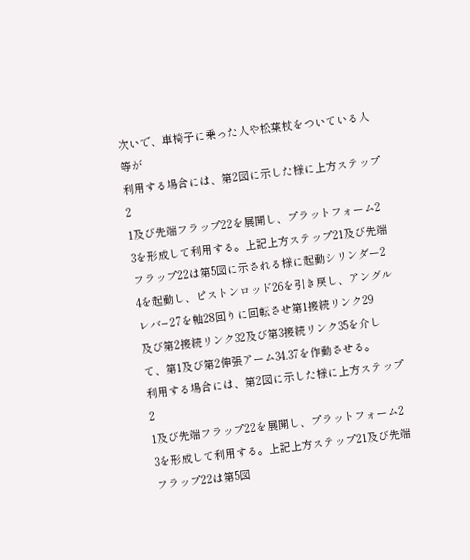次いで、車椅子に乗った人や松葉杖をついている人等が
利用する場合には、第2図に示した様に上方ステップ2
1及び先端フラップ22を展開し、プラットフォーム2
3を形成して利用する。上記上方ステップ21及び先端
フラップ22は第5図に示される様に起動シリンダー2
4を起動し、ピストンロッド26を引き戻し、アングル
レバ−27を軸28回りに回転させ第1接続リンク29
及び第2接続リンク32及び第3接続リンク35を介し
て、第1及び第2伸張アーム34.37を作動させる。
利用する場合には、第2図に示した様に上方ステップ2
1及び先端フラップ22を展開し、プラットフォーム2
3を形成して利用する。上記上方ステップ21及び先端
フラップ22は第5図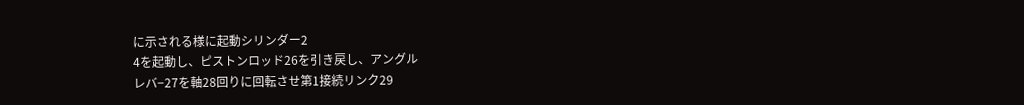に示される様に起動シリンダー2
4を起動し、ピストンロッド26を引き戻し、アングル
レバ−27を軸28回りに回転させ第1接続リンク29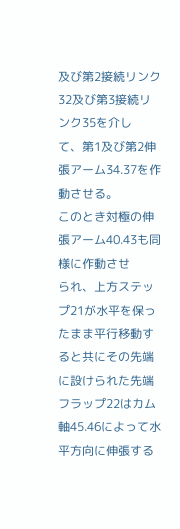及び第2接続リンク32及び第3接続リンク35を介し
て、第1及び第2伸張アーム34.37を作動させる。
このとき対極の伸張アーム40.43も同様に作動させ
られ、上方ステップ21が水平を保ったまま平行移動す
ると共にその先端に設けられた先端フラップ22はカム
軸45.46によって水平方向に伸張する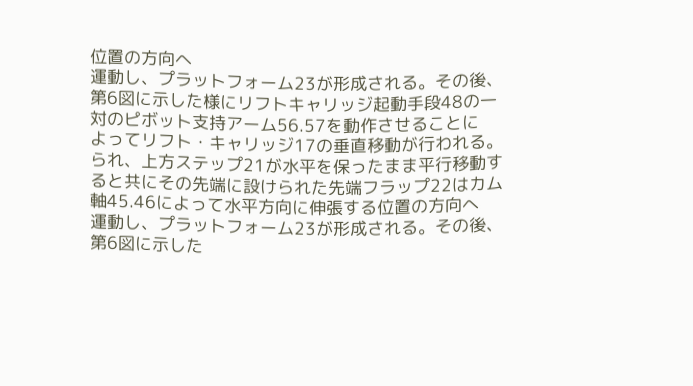位置の方向へ
運動し、プラットフォーム23が形成される。その後、
第6図に示した様にリフトキャリッジ起動手段48の一
対のピボット支持アーム56.57を動作させることに
よってリフト・キャリッジ17の垂直移動が行われる。
られ、上方ステップ21が水平を保ったまま平行移動す
ると共にその先端に設けられた先端フラップ22はカム
軸45.46によって水平方向に伸張する位置の方向へ
運動し、プラットフォーム23が形成される。その後、
第6図に示した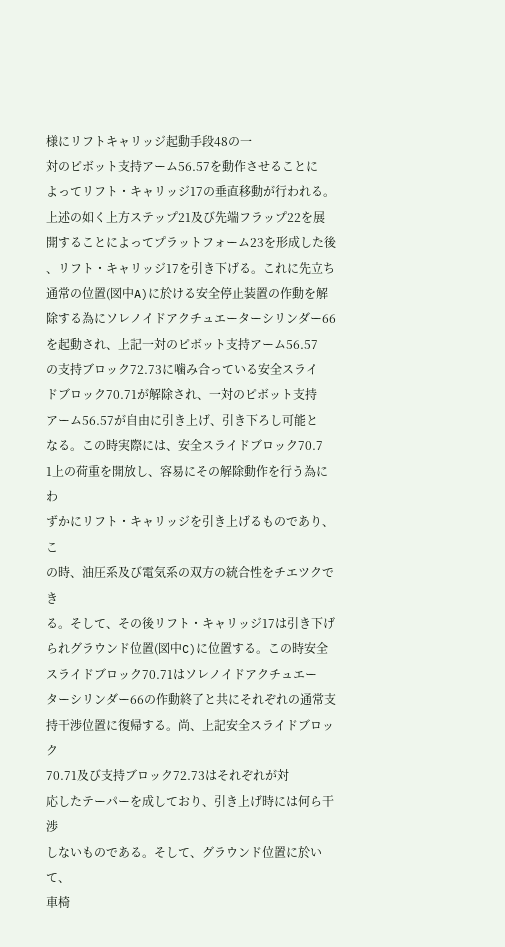様にリフトキャリッジ起動手段48の一
対のピボット支持アーム56.57を動作させることに
よってリフト・キャリッジ17の垂直移動が行われる。
上述の如く上方ステップ21及び先端フラップ22を展
開することによってプラットフォーム23を形成した後
、リフト・キャリッジ17を引き下げる。これに先立ち
通常の位置(図中A)に於ける安全停止装置の作動を解
除する為にソレノイドアクチュエーターシリンダー66
を起動され、上記一対のピボット支持アーム56.57
の支持ブロック72.73に噛み合っている安全スライ
ドブロック70.71が解除され、一対のピボット支持
アーム56.57が自由に引き上げ、引き下ろし可能と
なる。この時実際には、安全スライドブロック70.7
1上の荷重を開放し、容易にその解除動作を行う為にわ
ずかにリフト・キャリッジを引き上げるものであり、こ
の時、油圧系及び電気系の双方の統合性をチエツクでき
る。そして、その後リフト・キャリッジ17は引き下げ
られグラウンド位置(図中C)に位置する。この時安全
スライドブロック70.71はソレノイドアクチュエー
ターシリンダー66の作動終了と共にそれぞれの通常支
持干渉位置に復帰する。尚、上記安全スライドブロック
70.71及び支持ブロック72.73はそれぞれが対
応したテーパーを成しており、引き上げ時には何ら干渉
しないものである。そして、グラウンド位置に於いて、
車椅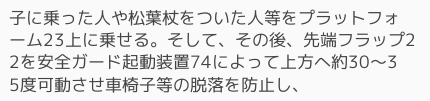子に乗った人や松葉杖をついた人等をプラットフォ
ーム23上に乗せる。そして、その後、先端フラップ2
2を安全ガード起動装置74によって上方へ約30〜3
5度可動させ車椅子等の脱落を防止し、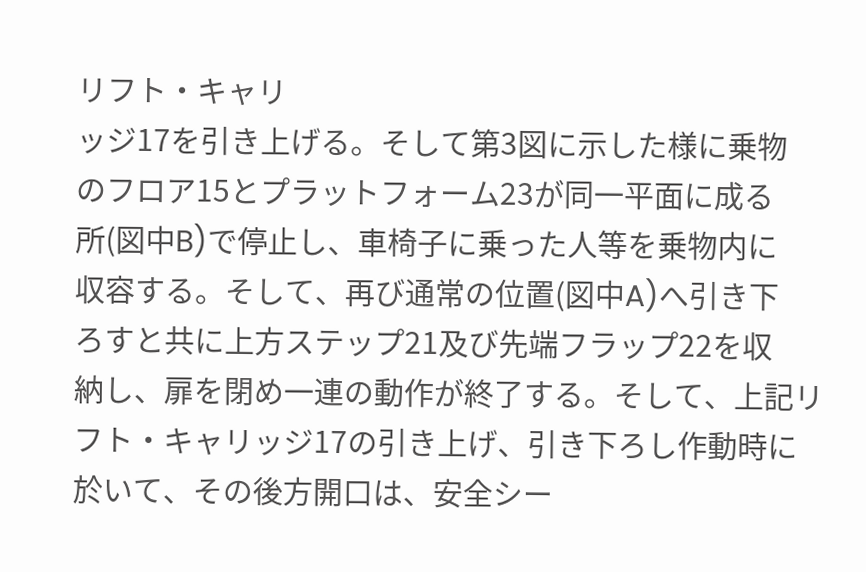リフト・キャリ
ッジ17を引き上げる。そして第3図に示した様に乗物
のフロア15とプラットフォーム23が同一平面に成る
所(図中B)で停止し、車椅子に乗った人等を乗物内に
収容する。そして、再び通常の位置(図中A)へ引き下
ろすと共に上方ステップ21及び先端フラップ22を収
納し、扉を閉め一連の動作が終了する。そして、上記リ
フト・キャリッジ17の引き上げ、引き下ろし作動時に
於いて、その後方開口は、安全シー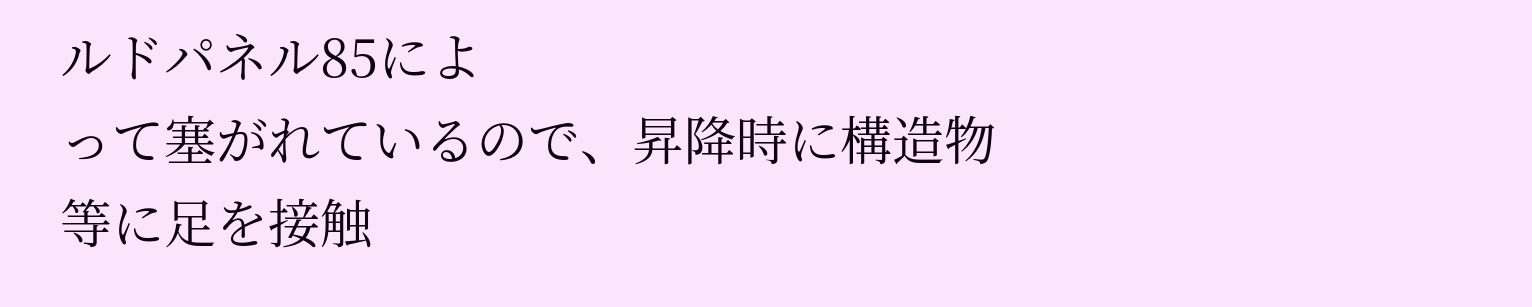ルドパネル85によ
って塞がれているので、昇降時に構造物等に足を接触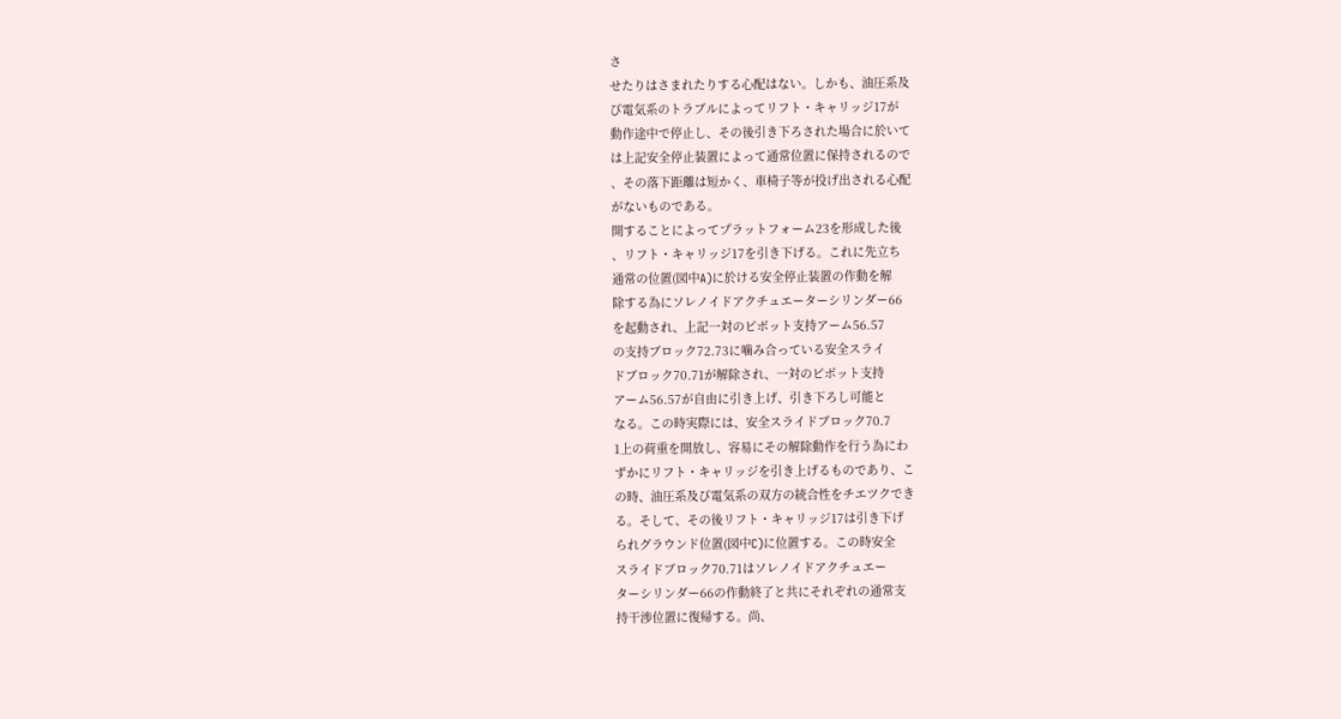さ
せたりはさまれたりする心配はない。しかも、油圧系及
び電気系のトラブルによってリフト・キャリッジ17が
動作途中で停止し、その後引き下ろされた場合に於いて
は上記安全停止装置によって通常位置に保持されるので
、その落下距離は短かく、車椅子等が投げ出される心配
がないものである。
開することによってプラットフォーム23を形成した後
、リフト・キャリッジ17を引き下げる。これに先立ち
通常の位置(図中A)に於ける安全停止装置の作動を解
除する為にソレノイドアクチュエーターシリンダー66
を起動され、上記一対のピボット支持アーム56.57
の支持ブロック72.73に噛み合っている安全スライ
ドブロック70.71が解除され、一対のピボット支持
アーム56.57が自由に引き上げ、引き下ろし可能と
なる。この時実際には、安全スライドブロック70.7
1上の荷重を開放し、容易にその解除動作を行う為にわ
ずかにリフト・キャリッジを引き上げるものであり、こ
の時、油圧系及び電気系の双方の統合性をチエツクでき
る。そして、その後リフト・キャリッジ17は引き下げ
られグラウンド位置(図中C)に位置する。この時安全
スライドブロック70.71はソレノイドアクチュエー
ターシリンダー66の作動終了と共にそれぞれの通常支
持干渉位置に復帰する。尚、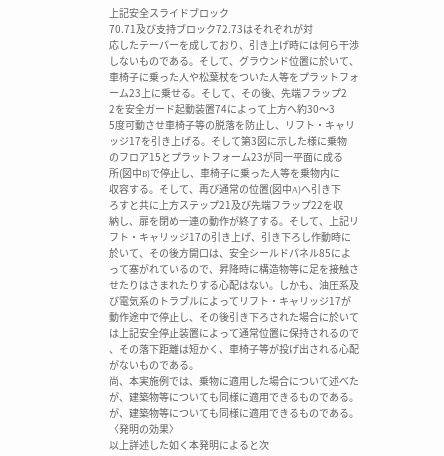上記安全スライドブロック
70.71及び支持ブロック72.73はそれぞれが対
応したテーパーを成しており、引き上げ時には何ら干渉
しないものである。そして、グラウンド位置に於いて、
車椅子に乗った人や松葉杖をついた人等をプラットフォ
ーム23上に乗せる。そして、その後、先端フラップ2
2を安全ガード起動装置74によって上方へ約30〜3
5度可動させ車椅子等の脱落を防止し、リフト・キャリ
ッジ17を引き上げる。そして第3図に示した様に乗物
のフロア15とプラットフォーム23が同一平面に成る
所(図中B)で停止し、車椅子に乗った人等を乗物内に
収容する。そして、再び通常の位置(図中A)へ引き下
ろすと共に上方ステップ21及び先端フラップ22を収
納し、扉を閉め一連の動作が終了する。そして、上記リ
フト・キャリッジ17の引き上げ、引き下ろし作動時に
於いて、その後方開口は、安全シールドパネル85によ
って塞がれているので、昇降時に構造物等に足を接触さ
せたりはさまれたりする心配はない。しかも、油圧系及
び電気系のトラブルによってリフト・キャリッジ17が
動作途中で停止し、その後引き下ろされた場合に於いて
は上記安全停止装置によって通常位置に保持されるので
、その落下距離は短かく、車椅子等が投げ出される心配
がないものである。
尚、本実施例では、乗物に適用した場合について述べた
が、建築物等についても同様に適用できるものである。
が、建築物等についても同様に適用できるものである。
〈発明の効果〉
以上詳述した如く本発明によると次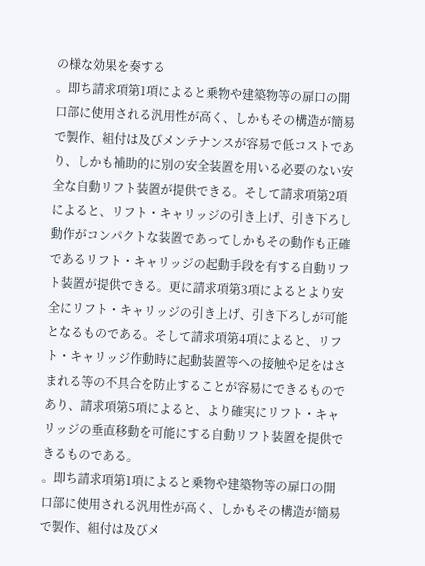の様な効果を奏する
。即ち請求項第1項によると乗物や建築物等の扉口の開
口部に使用される汎用性が高く、しかもその構造が簡易
で製作、組付は及びメンテナンスが容易で低コストであ
り、しかも補助的に別の安全装置を用いる必要のない安
全な自動リフト装置が提供できる。そして請求項第2項
によると、リフト・キャリッジの引き上げ、引き下ろし
動作がコンパクトな装置であってしかもその動作も正確
であるリフト・キャリッジの起動手段を有する自動リフ
ト装置が提供できる。更に請求項第3項によるとより安
全にリフト・キャリッジの引き上げ、引き下ろしが可能
となるものである。そして請求項第4項によると、リフ
ト・キャリッジ作動時に起動装置等への接触や足をはさ
まれる等の不具合を防止することが容易にできるもので
あり、請求項第5項によると、より確実にリフト・キャ
リッジの垂直移動を可能にする自動リフト装置を提供で
きるものである。
。即ち請求項第1項によると乗物や建築物等の扉口の開
口部に使用される汎用性が高く、しかもその構造が簡易
で製作、組付は及びメ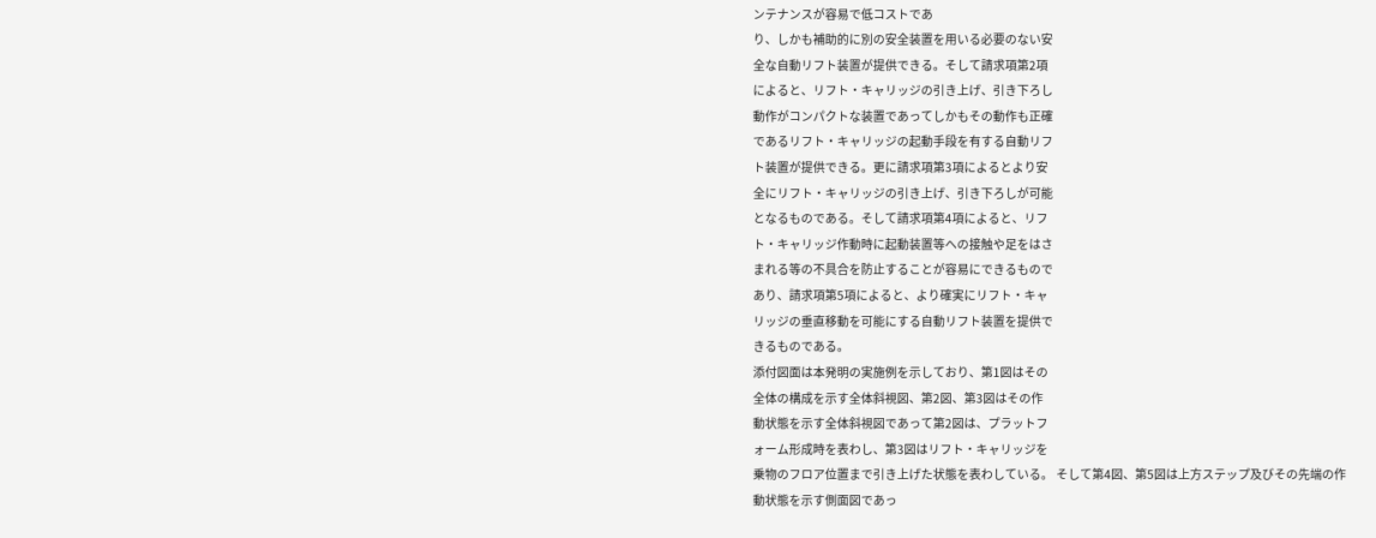ンテナンスが容易で低コストであ
り、しかも補助的に別の安全装置を用いる必要のない安
全な自動リフト装置が提供できる。そして請求項第2項
によると、リフト・キャリッジの引き上げ、引き下ろし
動作がコンパクトな装置であってしかもその動作も正確
であるリフト・キャリッジの起動手段を有する自動リフ
ト装置が提供できる。更に請求項第3項によるとより安
全にリフト・キャリッジの引き上げ、引き下ろしが可能
となるものである。そして請求項第4項によると、リフ
ト・キャリッジ作動時に起動装置等への接触や足をはさ
まれる等の不具合を防止することが容易にできるもので
あり、請求項第5項によると、より確実にリフト・キャ
リッジの垂直移動を可能にする自動リフト装置を提供で
きるものである。
添付図面は本発明の実施例を示しており、第1図はその
全体の構成を示す全体斜視図、第2図、第3図はその作
動状態を示す全体斜視図であって第2図は、プラットフ
ォーム形成時を表わし、第3図はリフト・キャリッジを
乗物のフロア位置まで引き上げた状態を表わしている。 そして第4図、第5図は上方ステップ及びその先端の作
動状態を示す側面図であっ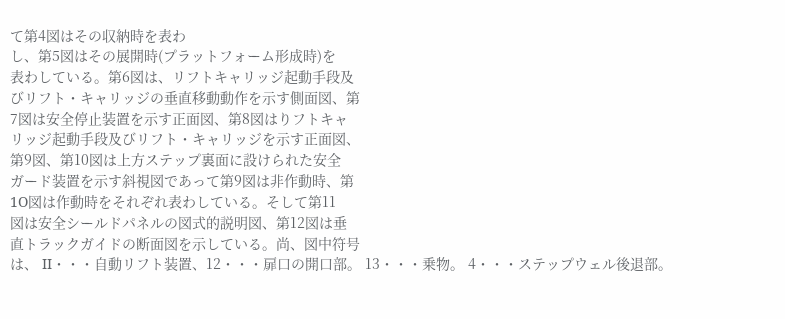て第4図はその収納時を表わ
し、第5図はその展開時(プラットフォーム形成時)を
表わしている。第6図は、リフトキャリッジ起動手段及
びリフト・キャリッジの垂直移動動作を示す側面図、第
7図は安全停止装置を示す正面図、第8図はりフトキャ
リッジ起動手段及びリフト・キャリッジを示す正面図、
第9図、第10図は上方ステップ裏面に設けられた安全
ガード装置を示す斜視図であって第9図は非作動時、第
1O図は作動時をそれぞれ表わしている。そして第11
図は安全シールドパネルの図式的説明図、第12図は垂
直トラックガイドの断面図を示している。尚、図中符号
は、 II・・・自動リフト装置、12・・・扉口の開口部。 13・・・乗物。 4・・・ステップウェル後退部。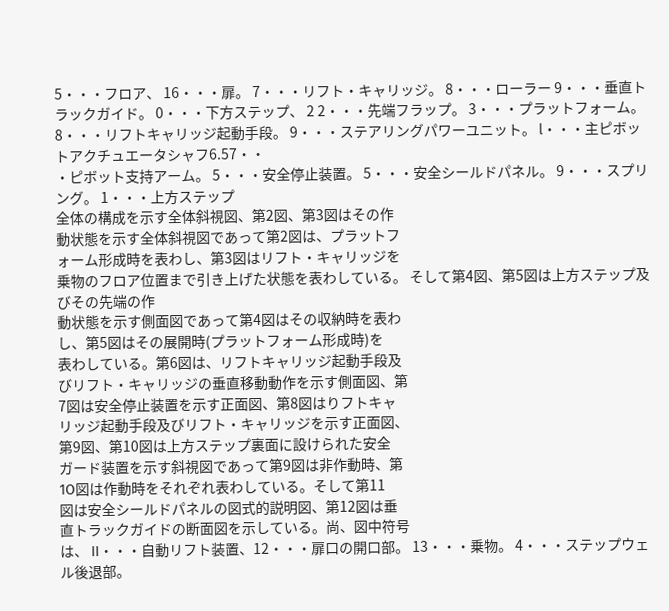5・・・フロア、 16・・・扉。 7・・・リフト・キャリッジ。 8・・・ローラー 9・・・垂直トラックガイド。 0・・・下方ステップ、 2 2・・・先端フラップ。 3・・・プラットフォーム。 8・・・リフトキャリッジ起動手段。 9・・・ステアリングパワーユニット。 l・・・主ピボットアクチュエータシャフ6.57・・
・ピボット支持アーム。 5・・・安全停止装置。 5・・・安全シールドパネル。 9・・・スプリング。 1・・・上方ステップ
全体の構成を示す全体斜視図、第2図、第3図はその作
動状態を示す全体斜視図であって第2図は、プラットフ
ォーム形成時を表わし、第3図はリフト・キャリッジを
乗物のフロア位置まで引き上げた状態を表わしている。 そして第4図、第5図は上方ステップ及びその先端の作
動状態を示す側面図であって第4図はその収納時を表わ
し、第5図はその展開時(プラットフォーム形成時)を
表わしている。第6図は、リフトキャリッジ起動手段及
びリフト・キャリッジの垂直移動動作を示す側面図、第
7図は安全停止装置を示す正面図、第8図はりフトキャ
リッジ起動手段及びリフト・キャリッジを示す正面図、
第9図、第10図は上方ステップ裏面に設けられた安全
ガード装置を示す斜視図であって第9図は非作動時、第
1O図は作動時をそれぞれ表わしている。そして第11
図は安全シールドパネルの図式的説明図、第12図は垂
直トラックガイドの断面図を示している。尚、図中符号
は、 II・・・自動リフト装置、12・・・扉口の開口部。 13・・・乗物。 4・・・ステップウェル後退部。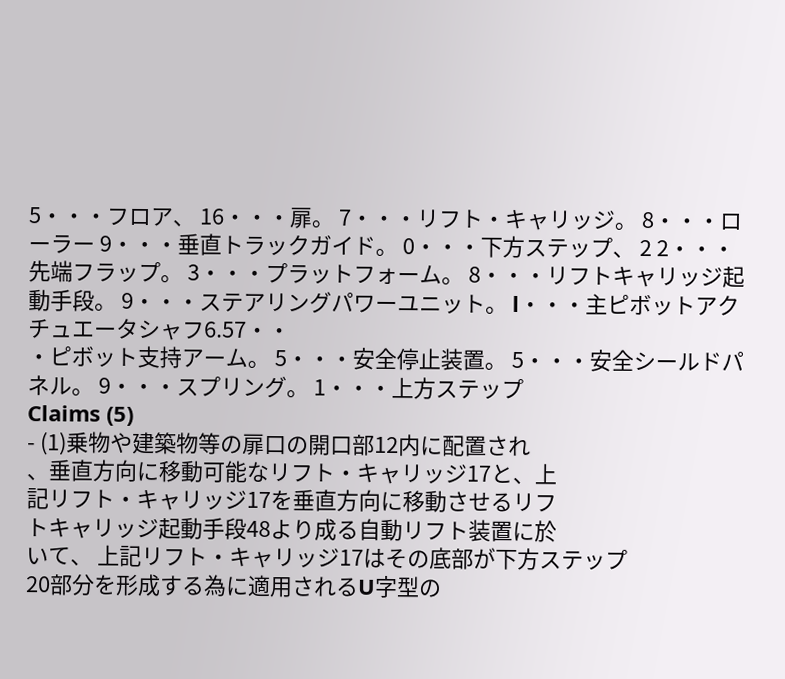5・・・フロア、 16・・・扉。 7・・・リフト・キャリッジ。 8・・・ローラー 9・・・垂直トラックガイド。 0・・・下方ステップ、 2 2・・・先端フラップ。 3・・・プラットフォーム。 8・・・リフトキャリッジ起動手段。 9・・・ステアリングパワーユニット。 l・・・主ピボットアクチュエータシャフ6.57・・
・ピボット支持アーム。 5・・・安全停止装置。 5・・・安全シールドパネル。 9・・・スプリング。 1・・・上方ステップ
Claims (5)
- (1)乗物や建築物等の扉口の開口部12内に配置され
、垂直方向に移動可能なリフト・キャリッジ17と、上
記リフト・キャリッジ17を垂直方向に移動させるリフ
トキャリッジ起動手段48より成る自動リフト装置に於
いて、 上記リフト・キャリッジ17はその底部が下方ステップ
20部分を形成する為に適用されるU字型の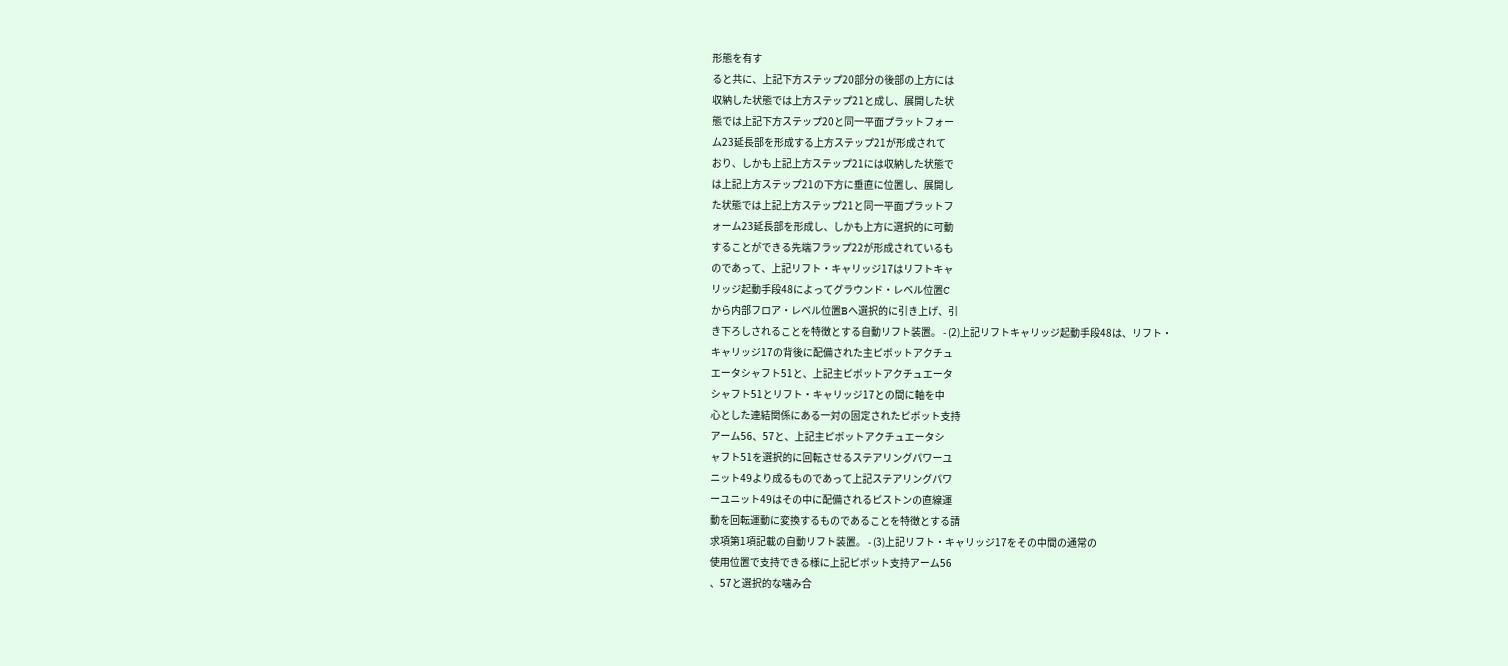形態を有す
ると共に、上記下方ステップ20部分の後部の上方には
収納した状態では上方ステップ21と成し、展開した状
態では上記下方ステップ20と同一平面プラットフォー
ム23延長部を形成する上方ステップ21が形成されて
おり、しかも上記上方ステップ21には収納した状態で
は上記上方ステップ21の下方に垂直に位置し、展開し
た状態では上記上方ステップ21と同一平面プラットフ
ォーム23延長部を形成し、しかも上方に選択的に可動
することができる先端フラップ22が形成されているも
のであって、上記リフト・キャリッジ17はリフトキャ
リッジ起動手段48によってグラウンド・レベル位置C
から内部フロア・レベル位置Bへ選択的に引き上げ、引
き下ろしされることを特徴とする自動リフト装置。 - (2)上記リフトキャリッジ起動手段48は、リフト・
キャリッジ17の背後に配備された主ピボットアクチュ
エータシャフト51と、上記主ピボットアクチュエータ
シャフト51とリフト・キャリッジ17との間に軸を中
心とした連結関係にある一対の固定されたピボット支持
アーム56、57と、上記主ピボットアクチュエータシ
ャフト51を選択的に回転させるステアリングパワーユ
ニット49より成るものであって上記ステアリングパワ
ーユニット49はその中に配備されるピストンの直線運
動を回転運動に変換するものであることを特徴とする請
求項第1項記載の自動リフト装置。 - (3)上記リフト・キャリッジ17をその中間の通常の
使用位置で支持できる様に上記ピボット支持アーム56
、57と選択的な噛み合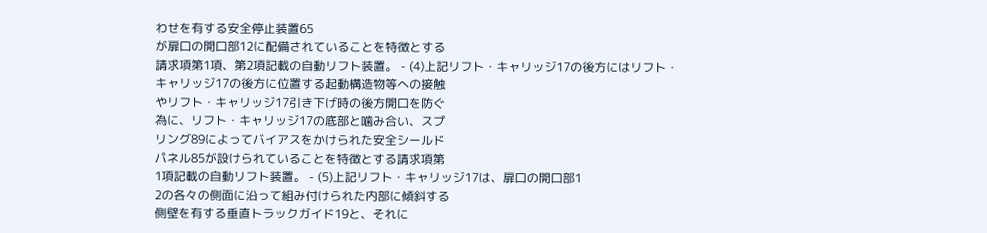わせを有する安全停止装置65
が扉口の開口部12に配備されていることを特徴とする
請求項第1項、第2項記載の自動リフト装置。 - (4)上記リフト・キャリッジ17の後方にはリフト・
キャリッジ17の後方に位置する起動構造物等への接触
やリフト・キャリッジ17引き下げ時の後方開口を防ぐ
為に、リフト・キャリッジ17の底部と噛み合い、スプ
リング89によってバイアスをかけられた安全シールド
パネル85が設けられていることを特徴とする請求項第
1項記載の自動リフト装置。 - (5)上記リフト・キャリッジ17は、扉口の開口部1
2の各々の側面に沿って組み付けられた内部に傾斜する
側壁を有する垂直トラックガイド19と、それに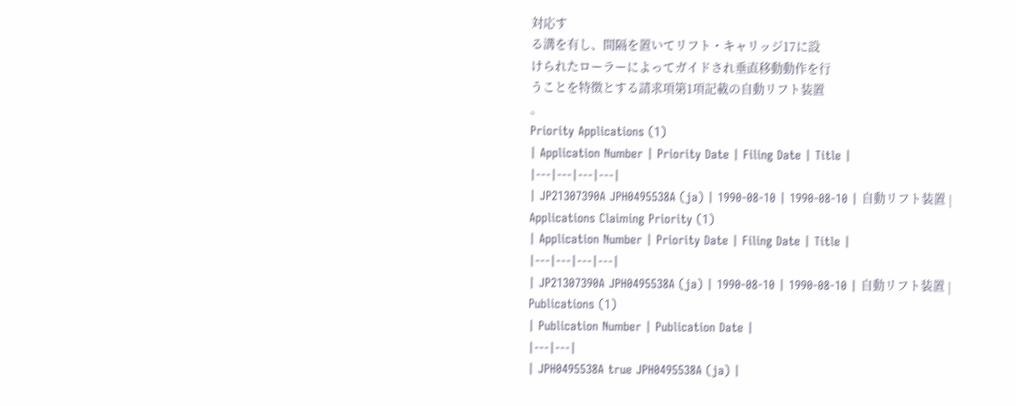対応す
る溝を有し、間隔を置いてリフト・キャリッジ17に設
けられたローラーによってガイドされ垂直移動動作を行
うことを特徴とする請求項第1項記載の自動リフト装置
。
Priority Applications (1)
| Application Number | Priority Date | Filing Date | Title |
|---|---|---|---|
| JP21307390A JPH0495538A (ja) | 1990-08-10 | 1990-08-10 | 自動リフト装置 |
Applications Claiming Priority (1)
| Application Number | Priority Date | Filing Date | Title |
|---|---|---|---|
| JP21307390A JPH0495538A (ja) | 1990-08-10 | 1990-08-10 | 自動リフト装置 |
Publications (1)
| Publication Number | Publication Date |
|---|---|
| JPH0495538A true JPH0495538A (ja) |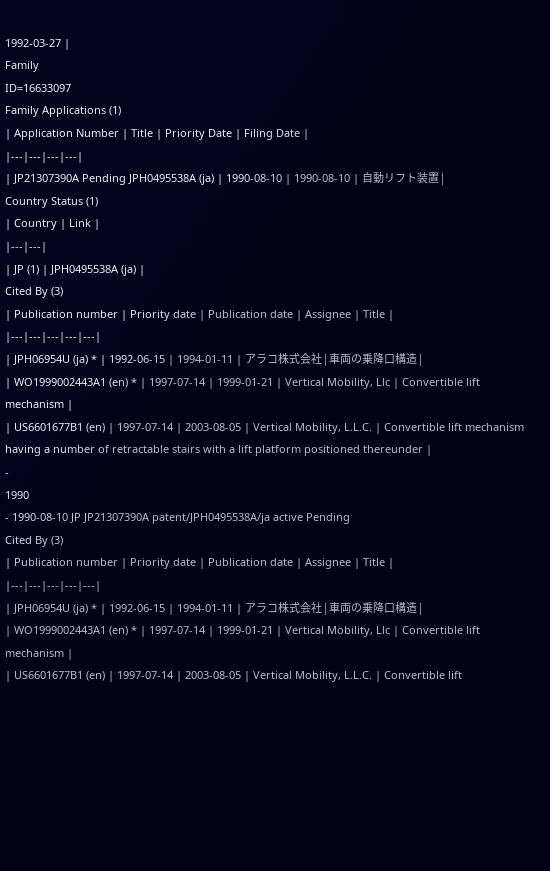1992-03-27 |
Family
ID=16633097
Family Applications (1)
| Application Number | Title | Priority Date | Filing Date |
|---|---|---|---|
| JP21307390A Pending JPH0495538A (ja) | 1990-08-10 | 1990-08-10 | 自動リフト装置 |
Country Status (1)
| Country | Link |
|---|---|
| JP (1) | JPH0495538A (ja) |
Cited By (3)
| Publication number | Priority date | Publication date | Assignee | Title |
|---|---|---|---|---|
| JPH06954U (ja) * | 1992-06-15 | 1994-01-11 | アラコ株式会社 | 車両の乗降口構造 |
| WO1999002443A1 (en) * | 1997-07-14 | 1999-01-21 | Vertical Mobility, Llc | Convertible lift mechanism |
| US6601677B1 (en) | 1997-07-14 | 2003-08-05 | Vertical Mobility, L.L.C. | Convertible lift mechanism having a number of retractable stairs with a lift platform positioned thereunder |
-
1990
- 1990-08-10 JP JP21307390A patent/JPH0495538A/ja active Pending
Cited By (3)
| Publication number | Priority date | Publication date | Assignee | Title |
|---|---|---|---|---|
| JPH06954U (ja) * | 1992-06-15 | 1994-01-11 | アラコ株式会社 | 車両の乗降口構造 |
| WO1999002443A1 (en) * | 1997-07-14 | 1999-01-21 | Vertical Mobility, Llc | Convertible lift mechanism |
| US6601677B1 (en) | 1997-07-14 | 2003-08-05 | Vertical Mobility, L.L.C. | Convertible lift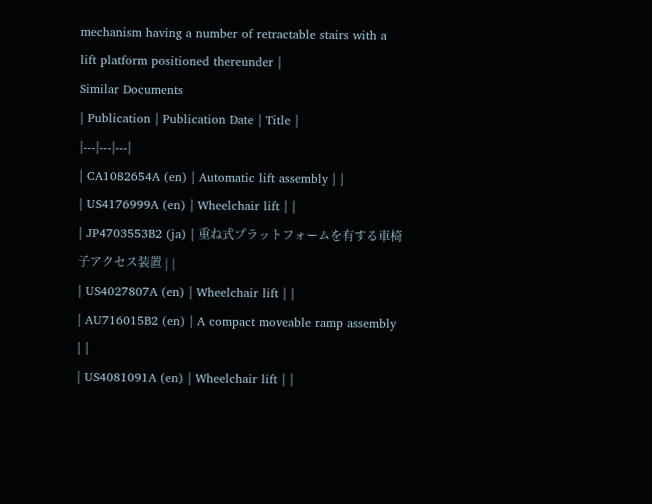mechanism having a number of retractable stairs with a lift platform positioned thereunder |
Similar Documents
| Publication | Publication Date | Title |
|---|---|---|
| CA1082654A (en) | Automatic lift assembly | |
| US4176999A (en) | Wheelchair lift | |
| JP4703553B2 (ja) | 重ね式プラットフォームを有する車椅子アクセス装置 | |
| US4027807A (en) | Wheelchair lift | |
| AU716015B2 (en) | A compact moveable ramp assembly | |
| US4081091A (en) | Wheelchair lift | |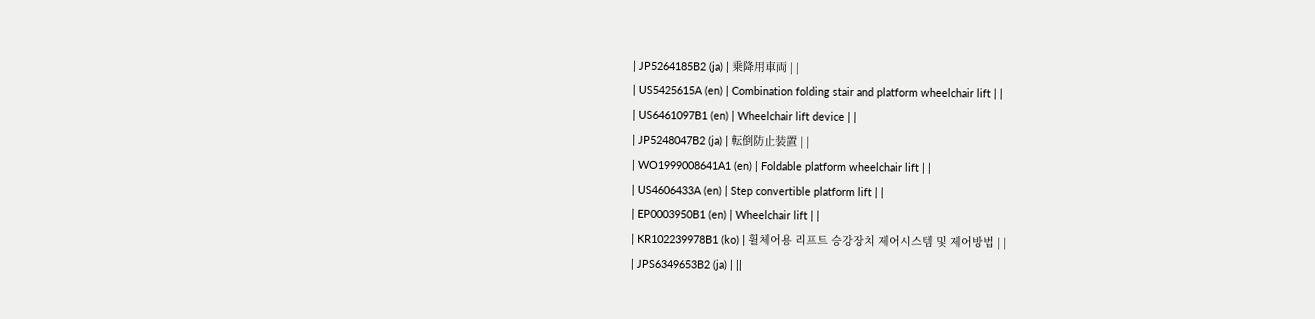| JP5264185B2 (ja) | 乗降用車両 | |
| US5425615A (en) | Combination folding stair and platform wheelchair lift | |
| US6461097B1 (en) | Wheelchair lift device | |
| JP5248047B2 (ja) | 転倒防止装置 | |
| WO1999008641A1 (en) | Foldable platform wheelchair lift | |
| US4606433A (en) | Step convertible platform lift | |
| EP0003950B1 (en) | Wheelchair lift | |
| KR102239978B1 (ko) | 휠체어용 리프트 승강장치 제어시스템 및 제어방법 | |
| JPS6349653B2 (ja) | ||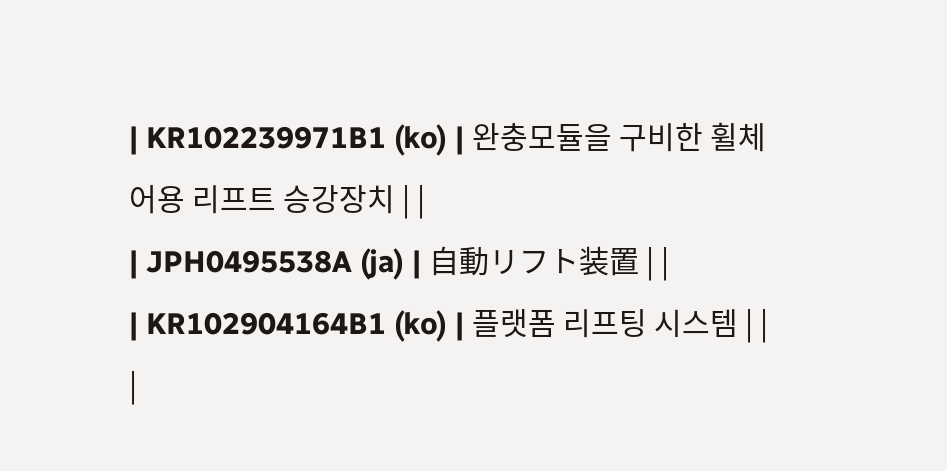| KR102239971B1 (ko) | 완충모듈을 구비한 휠체어용 리프트 승강장치 | |
| JPH0495538A (ja) | 自動リフト装置 | |
| KR102904164B1 (ko) | 플랫폼 리프팅 시스템 | |
|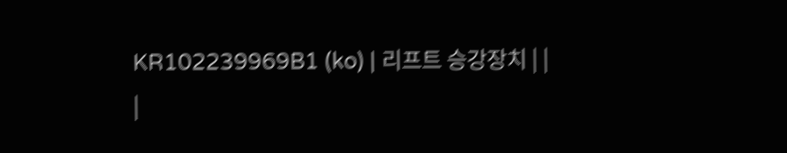KR102239969B1 (ko) | 리프트 승강장치 | |
|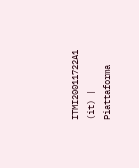ITMI20011722A1 (it) | Piattaforma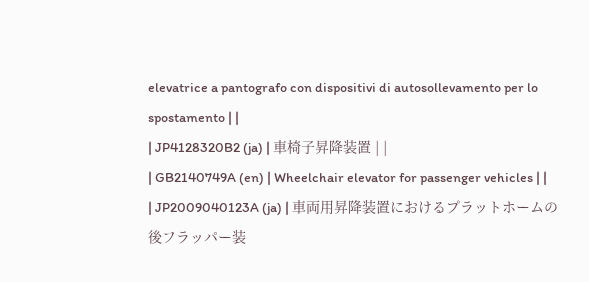elevatrice a pantografo con dispositivi di autosollevamento per lo spostamento | |
| JP4128320B2 (ja) | 車椅子昇降装置 | |
| GB2140749A (en) | Wheelchair elevator for passenger vehicles | |
| JP2009040123A (ja) | 車両用昇降装置におけるプラットホームの後フラッパー装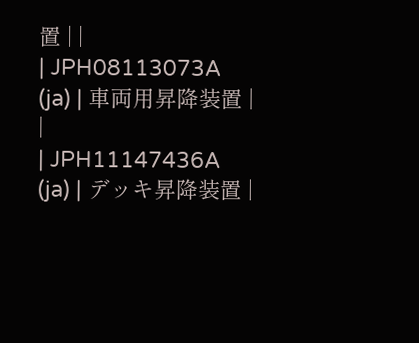置 | |
| JPH08113073A (ja) | 車両用昇降装置 | |
| JPH11147436A (ja) | デッキ昇降装置 |